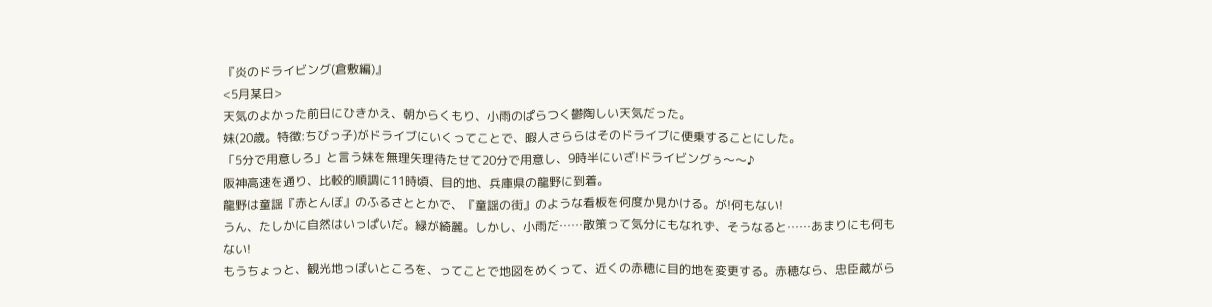『炎のドライビング(倉敷編)』
<5月某日>
天気のよかった前日にひきかえ、朝からくもり、小雨のぱらつく鬱陶しい天気だった。
妹(20歳。特徴:ちびっ子)がドライブにいくってことで、暇人さららはそのドライブに便乗することにした。
「5分で用意しろ」と言う妹を無理矢理待たせて20分で用意し、9時半にいざ!ドライビングぅ〜〜♪
阪神高速を通り、比較的順調に11時頃、目的地、兵庫県の龍野に到着。
龍野は童謡『赤とんぼ』のふるさととかで、『童謡の街』のような看板を何度か見かける。が!何もない!
うん、たしかに自然はいっぱいだ。緑が綺麗。しかし、小雨だ……散策って気分にもなれず、そうなると……あまりにも何もない!
もうちょっと、観光地っぽいところを、ってことで地図をめくって、近くの赤穂に目的地を変更する。赤穂なら、忠臣蔵がら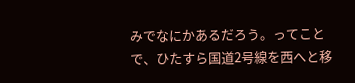みでなにかあるだろう。ってことで、ひたすら国道2号線を西へと移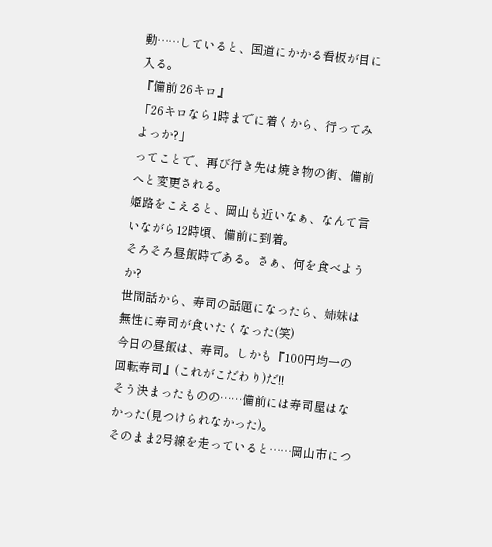動……していると、国道にかかる看板が目に入る。
『備前 26キロ』
「26キロなら1時までに着くから、行ってみよっか?」
ってことで、再び行き先は焼き物の街、備前へと変更される。
姫路をこえると、岡山も近いなぁ、なんて言いながら12時頃、備前に到着。
そろそろ昼飯時である。さぁ、何を食べようか?
世間話から、寿司の話題になったら、姉妹は無性に寿司が食いたくなった(笑)
今日の昼飯は、寿司。しかも『100円均一の回転寿司』(これがこだわり)だ!!
そう決まったものの……備前には寿司屋はなかった(見つけられなかった)。
そのまま2号線を走っていると……岡山市につ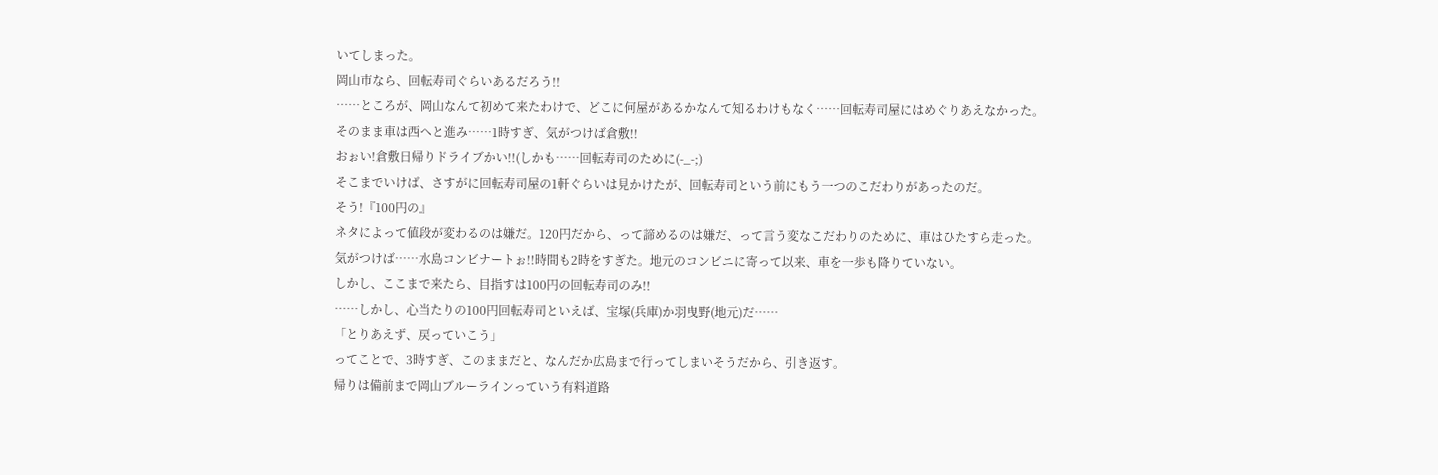いてしまった。
岡山市なら、回転寿司ぐらいあるだろう!!
……ところが、岡山なんて初めて来たわけで、どこに何屋があるかなんて知るわけもなく……回転寿司屋にはめぐりあえなかった。
そのまま車は西へと進み……1時すぎ、気がつけば倉敷!!
おぉい!倉敷日帰りドライブかい!!(しかも……回転寿司のために(-_-;)
そこまでいけば、さすがに回転寿司屋の1軒ぐらいは見かけたが、回転寿司という前にもう一つのこだわりがあったのだ。
そう!『100円の』
ネタによって値段が変わるのは嫌だ。120円だから、って諦めるのは嫌だ、って言う変なこだわりのために、車はひたすら走った。
気がつけば……水島コンビナートぉ!!時間も2時をすぎた。地元のコンビニに寄って以来、車を一歩も降りていない。
しかし、ここまで来たら、目指すは100円の回転寿司のみ!!
……しかし、心当たりの100円回転寿司といえば、宝塚(兵庫)か羽曳野(地元)だ……
「とりあえず、戻っていこう」
ってことで、3時すぎ、このままだと、なんだか広島まで行ってしまいそうだから、引き返す。
帰りは備前まで岡山ブルーラインっていう有料道路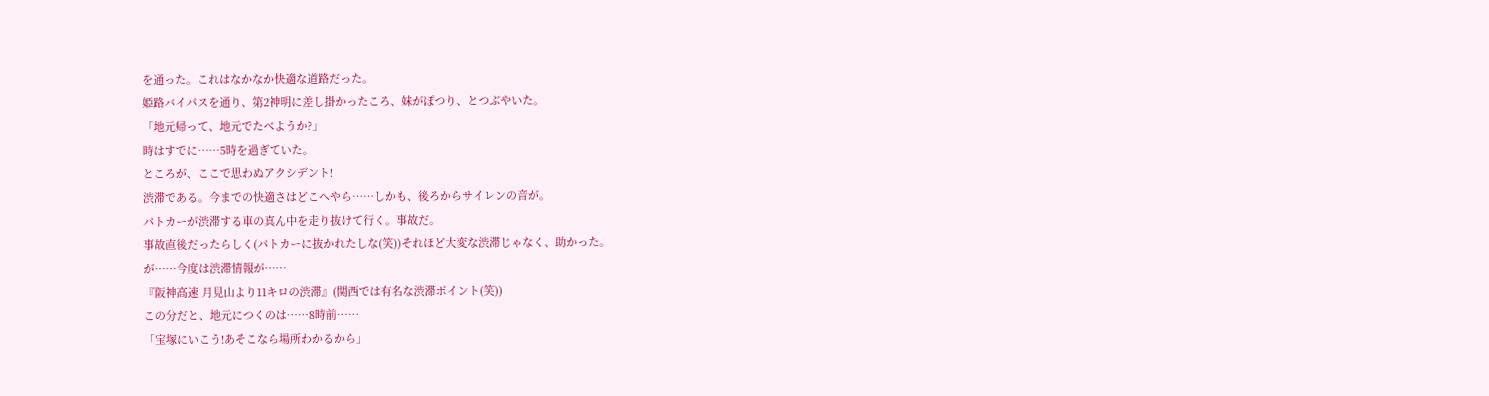を通った。これはなかなか快適な道路だった。
姫路バイパスを通り、第2神明に差し掛かったころ、妹がぽつり、とつぶやいた。
「地元帰って、地元でたべようか?」
時はすでに……5時を過ぎていた。
ところが、ここで思わぬアクシデント!
渋滞である。今までの快適さはどこへやら……しかも、後ろからサイレンの音が。
パトカーが渋滞する車の真ん中を走り抜けて行く。事故だ。
事故直後だったらしく(パトカーに抜かれたしな(笑))それほど大変な渋滞じゃなく、助かった。
が……今度は渋滞情報が……
『阪神高速 月見山より11キロの渋滞』(関西では有名な渋滞ポイント(笑))
この分だと、地元につくのは……8時前……
「宝塚にいこう!あそこなら場所わかるから」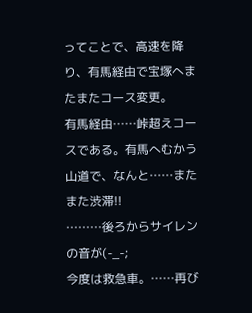ってことで、高速を降り、有馬経由で宝塚へまたまたコース変更。
有馬経由……峠超えコースである。有馬へむかう山道で、なんと……またまた渋滞!!
………後ろからサイレンの音が(-_-;
今度は救急車。……再び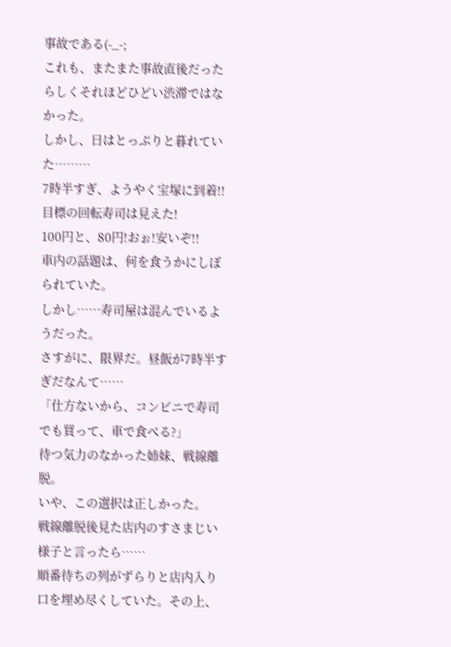事故である(-_-;
これも、またまた事故直後だったらしくそれほどひどい渋滞ではなかった。
しかし、日はとっぷりと暮れていた………
7時半すぎ、ようやく宝塚に到着!!目標の回転寿司は見えた!
100円と、80円!おぉ!安いぞ!!
車内の話題は、何を食うかにしぼられていた。
しかし……寿司屋は混んでいるようだった。
さすがに、限界だ。昼飯が7時半すぎだなんて……
「仕方ないから、コンビニで寿司でも買って、車で食べる?」
待つ気力のなかった姉妹、戦線離脱。
いや、この選択は正しかった。
戦線離脱後見た店内のすさまじい様子と言ったら……
順番待ちの列がずらりと店内入り口を埋め尽くしていた。その上、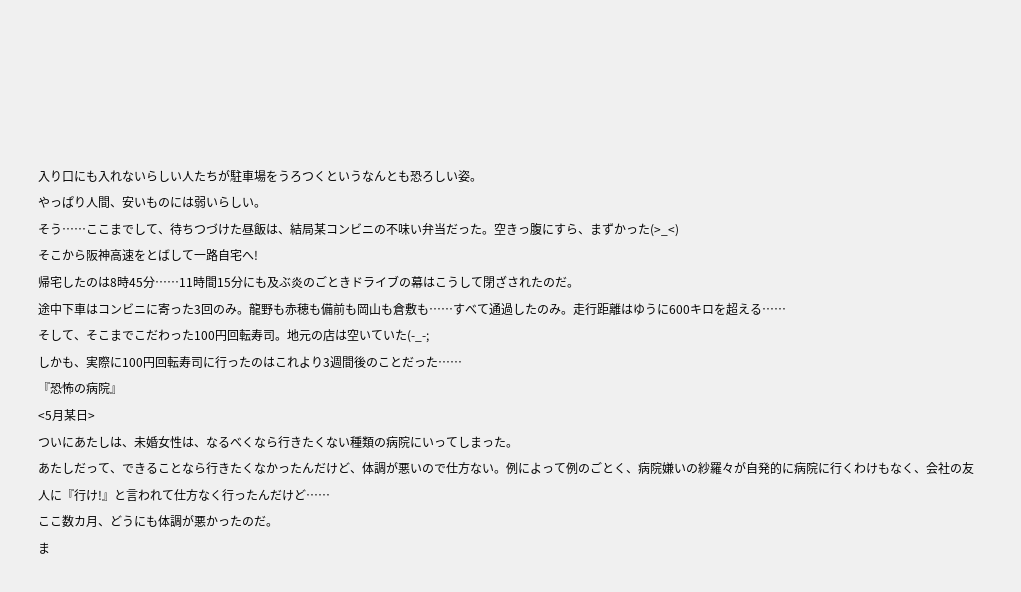入り口にも入れないらしい人たちが駐車場をうろつくというなんとも恐ろしい姿。
やっぱり人間、安いものには弱いらしい。
そう……ここまでして、待ちつづけた昼飯は、結局某コンビニの不味い弁当だった。空きっ腹にすら、まずかった(>_<)
そこから阪神高速をとばして一路自宅へ!
帰宅したのは8時45分……11時間15分にも及ぶ炎のごときドライブの幕はこうして閉ざされたのだ。
途中下車はコンビニに寄った3回のみ。龍野も赤穂も備前も岡山も倉敷も……すべて通過したのみ。走行距離はゆうに600キロを超える……
そして、そこまでこだわった100円回転寿司。地元の店は空いていた(-_-;
しかも、実際に100円回転寿司に行ったのはこれより3週間後のことだった……
『恐怖の病院』
<5月某日>
ついにあたしは、未婚女性は、なるべくなら行きたくない種類の病院にいってしまった。
あたしだって、できることなら行きたくなかったんだけど、体調が悪いので仕方ない。例によって例のごとく、病院嫌いの紗羅々が自発的に病院に行くわけもなく、会社の友人に『行け!』と言われて仕方なく行ったんだけど……
ここ数カ月、どうにも体調が悪かったのだ。
ま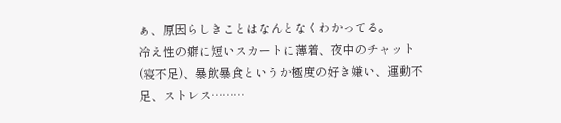ぁ、原因らしきことはなんとなくわかってる。
冷え性の癖に短いスカートに薄着、夜中のチャット(寝不足)、暴飲暴食というか極度の好き嫌い、運動不足、ストレス………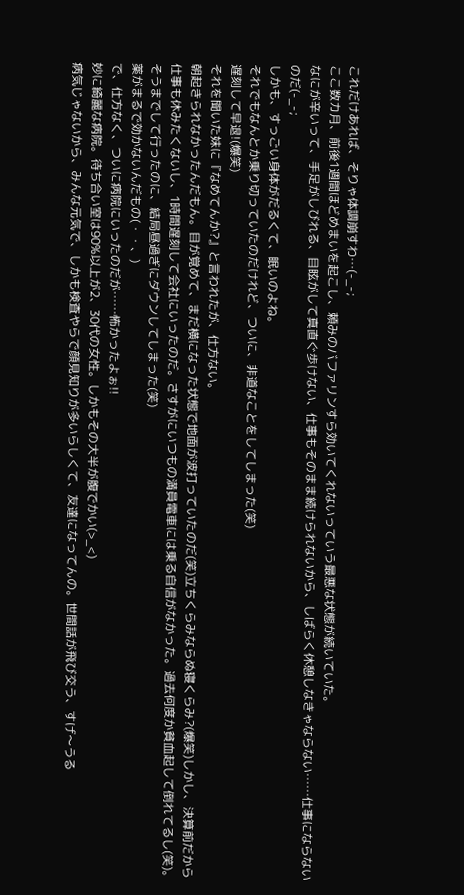これだけあれば、そりゃ体調崩すわ…(-_-;
ここ数カ月、前後1週間ほどめまいを起こし、頼みのバファリンすら効いてくれないっていう最悪な状態が続いていた。
なにが辛いって、手足がしびれる、目眩がして真直ぐ歩けない、仕事もそのまま続けられないから、しばらく休憩しなきゃならない……仕事にならないのだ(-_-;
しかも、すっごい身体がだるくて、眠いのよね。
それでもなんとか乗り切っていたのだけれど、ついに、非道なことをしてしまった(笑)
遅刻して早退!(爆笑)
それを聞いた妹に『なめてんか?』と言われたが、仕方ない。
朝起きられなかったんだもん。目が覚めて、まだ横になった状態で地面が波打っていたのだ(笑)立ちくらみならぬ寝くらみ?(爆笑)しかし、決算前だから仕事も休みたくないし、1時間遅刻して会社にいったのだ。さすがにいつもの満員電車には乗る自信がなかった。過去何度か貧血起して倒れてるし(笑)。
そうまでして行ったのに、結局昼過ぎにダウンしてしまった(笑)
薬がまるで効かないんだもの(・・、)
で、仕方なく、ついに病院にいったのだが……怖かったよぉ!!
妙に綺麗な病院。待ち合い室は90%以上が2、30代の女性。しかもその大半が腹でかい(>_<)
病気じゃないから、みんな元気で、しかも検査やらで顔見知りが多いらしくて、友達になってんの。世間話が飛び交う、すげ〜うる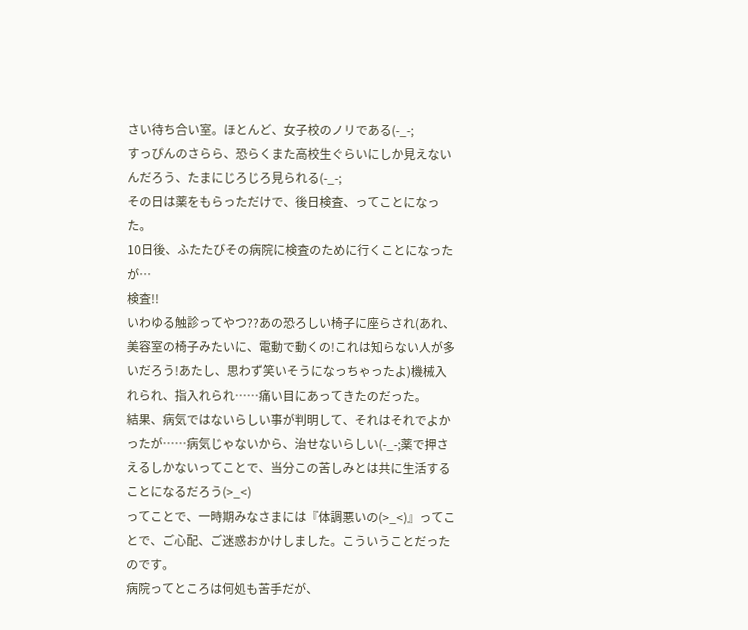さい待ち合い室。ほとんど、女子校のノリである(-_-;
すっぴんのさらら、恐らくまた高校生ぐらいにしか見えないんだろう、たまにじろじろ見られる(-_-;
その日は薬をもらっただけで、後日検査、ってことになった。
10日後、ふたたびその病院に検査のために行くことになったが…
検査!!
いわゆる触診ってやつ??あの恐ろしい椅子に座らされ(あれ、美容室の椅子みたいに、電動で動くの!これは知らない人が多いだろう!あたし、思わず笑いそうになっちゃったよ)機械入れられ、指入れられ……痛い目にあってきたのだった。
結果、病気ではないらしい事が判明して、それはそれでよかったが……病気じゃないから、治せないらしい(-_-;薬で押さえるしかないってことで、当分この苦しみとは共に生活することになるだろう(>_<)
ってことで、一時期みなさまには『体調悪いの(>_<)』ってことで、ご心配、ご迷惑おかけしました。こういうことだったのです。
病院ってところは何処も苦手だが、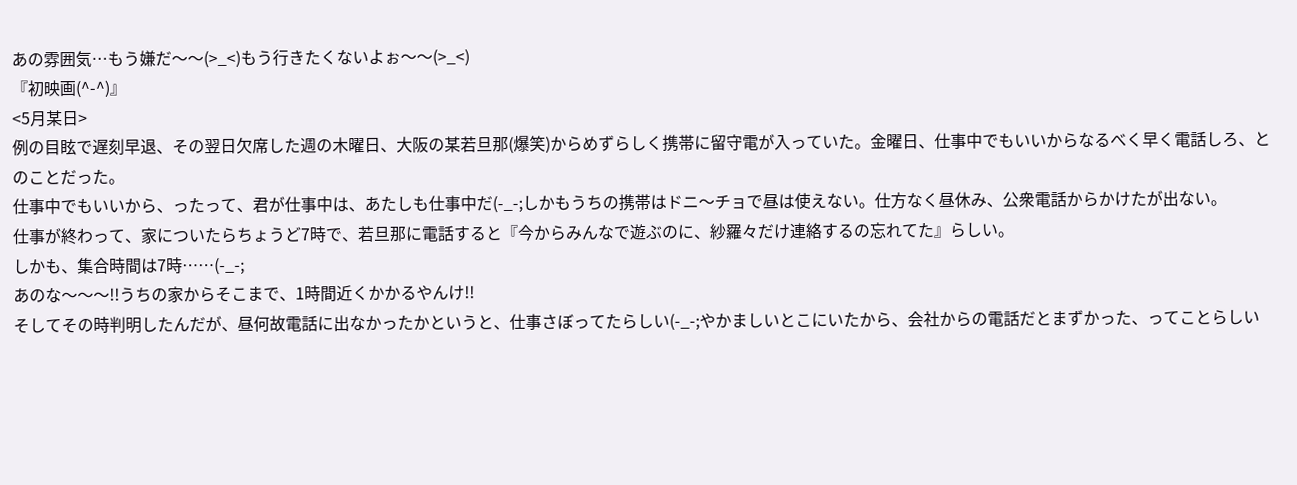あの雰囲気…もう嫌だ〜〜(>_<)もう行きたくないよぉ〜〜(>_<)
『初映画(^-^)』
<5月某日>
例の目眩で遅刻早退、その翌日欠席した週の木曜日、大阪の某若旦那(爆笑)からめずらしく携帯に留守電が入っていた。金曜日、仕事中でもいいからなるべく早く電話しろ、とのことだった。
仕事中でもいいから、ったって、君が仕事中は、あたしも仕事中だ(-_-;しかもうちの携帯はドニ〜チョで昼は使えない。仕方なく昼休み、公衆電話からかけたが出ない。
仕事が終わって、家についたらちょうど7時で、若旦那に電話すると『今からみんなで遊ぶのに、紗羅々だけ連絡するの忘れてた』らしい。
しかも、集合時間は7時……(-_-;
あのな〜〜〜!!うちの家からそこまで、1時間近くかかるやんけ!!
そしてその時判明したんだが、昼何故電話に出なかったかというと、仕事さぼってたらしい(-_-;やかましいとこにいたから、会社からの電話だとまずかった、ってことらしい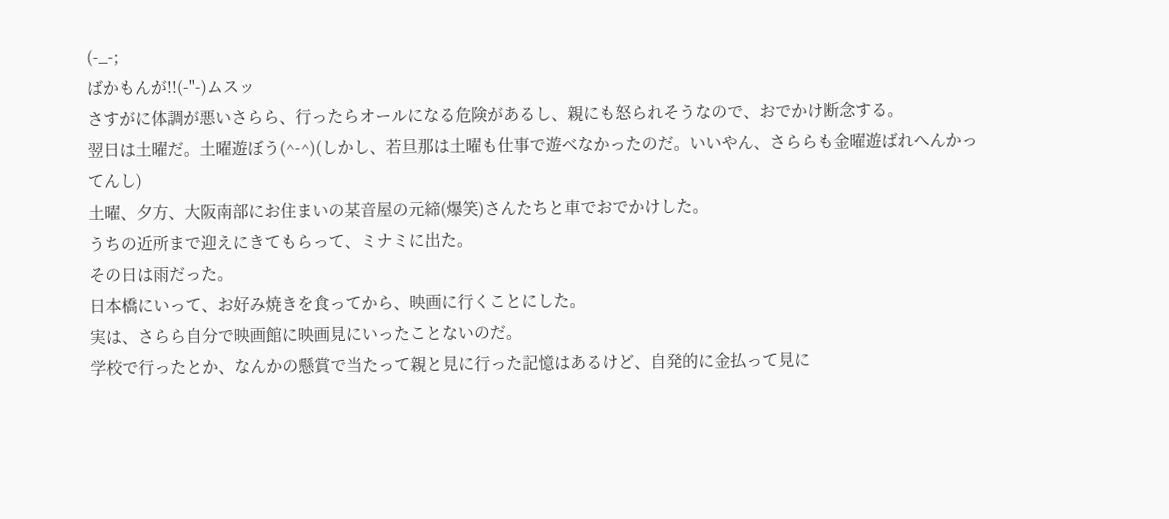(-_-;
ばかもんが!!(-"-)ムスッ
さすがに体調が悪いさらら、行ったらオールになる危険があるし、親にも怒られそうなので、おでかけ断念する。
翌日は土曜だ。土曜遊ぼう(^-^)(しかし、若旦那は土曜も仕事で遊べなかったのだ。いいやん、さららも金曜遊ばれへんかってんし)
土曜、夕方、大阪南部にお住まいの某音屋の元締(爆笑)さんたちと車でおでかけした。
うちの近所まで迎えにきてもらって、ミナミに出た。
その日は雨だった。
日本橋にいって、お好み焼きを食ってから、映画に行くことにした。
実は、さらら自分で映画館に映画見にいったことないのだ。
学校で行ったとか、なんかの懸賞で当たって親と見に行った記憶はあるけど、自発的に金払って見に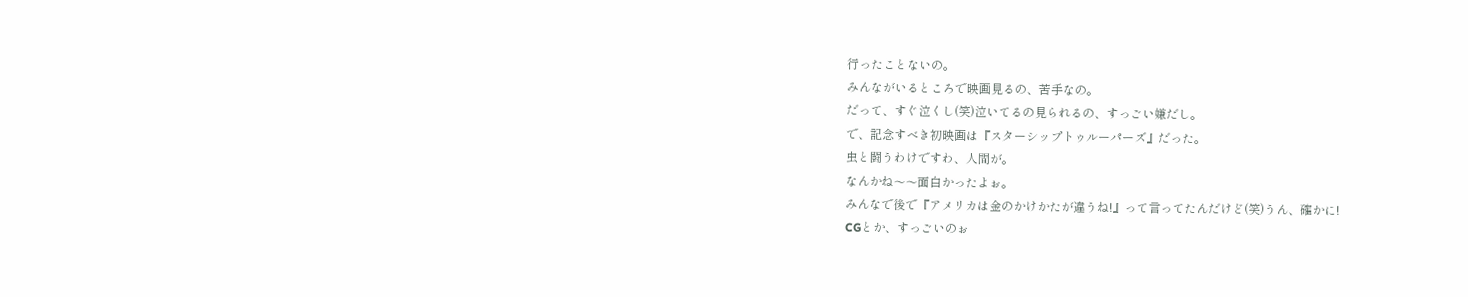行ったことないの。
みんながいるところで映画見るの、苦手なの。
だって、すぐ泣くし(笑)泣いてるの見られるの、すっごい嫌だし。
で、記念すべき初映画は『スターシップトゥルーパーズ』だった。
虫と闘うわけですわ、人間が。
なんかね〜〜面白かったよぉ。
みんなで後で『アメリカは金のかけかたが違うね!』って言ってたんだけど(笑)うん、確かに!
CGとか、すっごいのぉ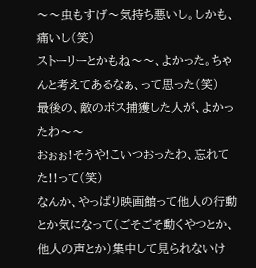〜〜虫もすげ〜気持ち悪いし。しかも、痛いし(笑)
ストーリーとかもね〜〜、よかった。ちゃんと考えてあるなぁ、って思った(笑)
最後の、敵のボス捕獲した人が、よかったわ〜〜
おぉぉ!そうや!こいつおったわ、忘れてた!!って(笑)
なんか、やっぱり映画館って他人の行動とか気になって(ごそごそ動くやつとか、他人の声とか)集中して見られないけ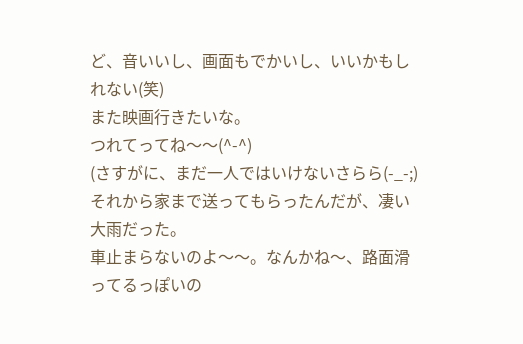ど、音いいし、画面もでかいし、いいかもしれない(笑)
また映画行きたいな。
つれてってね〜〜(^-^)
(さすがに、まだ一人ではいけないさらら(-_-;)
それから家まで送ってもらったんだが、凄い大雨だった。
車止まらないのよ〜〜。なんかね〜、路面滑ってるっぽいの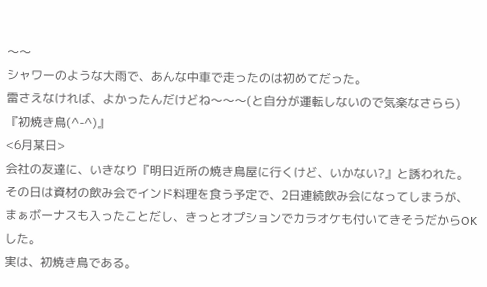〜〜
シャワーのような大雨で、あんな中車で走ったのは初めてだった。
雷さえなければ、よかったんだけどね〜〜〜(と自分が運転しないので気楽なさらら)
『初焼き鳥(^-^)』
<6月某日>
会社の友達に、いきなり『明日近所の焼き鳥屋に行くけど、いかない?』と誘われた。その日は資材の飲み会でインド料理を食う予定で、2日連続飲み会になってしまうが、まぁボーナスも入ったことだし、きっとオプションでカラオケも付いてきそうだからOKした。
実は、初焼き鳥である。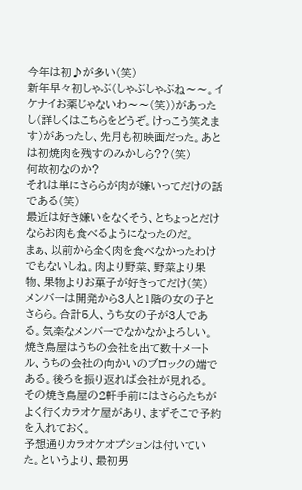今年は初♪が多い(笑)
新年早々初しゃぶ(しゃぶしゃぶね〜〜。イケナイお薬じゃないわ〜〜(笑))があったし(詳しくはこちらをどうぞ。けっこう笑えます)があったし、先月も初映画だった。あとは初焼肉を残すのみかしら??(笑)
何故初なのか?
それは単にさららが肉が嫌いってだけの話である(笑)
最近は好き嫌いをなくそう、とちょっとだけならお肉も食べるようになったのだ。
まぁ、以前から全く肉を食べなかったわけでもないしね。肉より野菜、野菜より果物、果物よりお菓子が好きってだけ(笑)
メンバーは開発から3人と1階の女の子とさらら。合計5人、うち女の子が3人である。気楽なメンバーでなかなかよろしい。
焼き鳥屋はうちの会社を出て数十メートル、うちの会社の向かいのブロックの端である。後ろを振り返れば会社が見れる。
その焼き鳥屋の2軒手前にはさららたちがよく行くカラオケ屋があり、まずそこで予約を入れておく。
予想通りカラオケオプションは付いていた。というより、最初男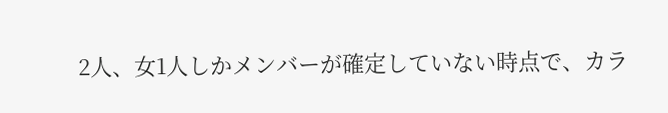2人、女1人しかメンバーが確定していない時点で、カラ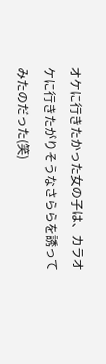オケに行きたかった女の子は、カラオケに行きたがりそうなさららを誘ってみたのだった(笑)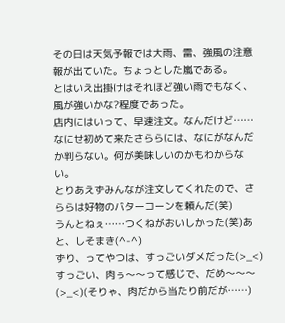その日は天気予報では大雨、雷、強風の注意報が出ていた。ちょっとした嵐である。
とはいえ出掛けはそれほど強い雨でもなく、風が強いかな?程度であった。
店内にはいって、早速注文。なんだけど……なにせ初めて来たさららには、なにがなんだか判らない。何が美味しいのかもわからない。
とりあえずみんなが注文してくれたので、さららは好物のバターコーンを頼んだ(笑)
うんとねぇ……つくねがおいしかった(笑)あと、しそまき(^-^)
ずり、ってやつは、すっごいダメだった(>_<)すっごい、肉ぅ〜〜って感じで、だめ〜〜〜(>_<)(そりゃ、肉だから当たり前だが……)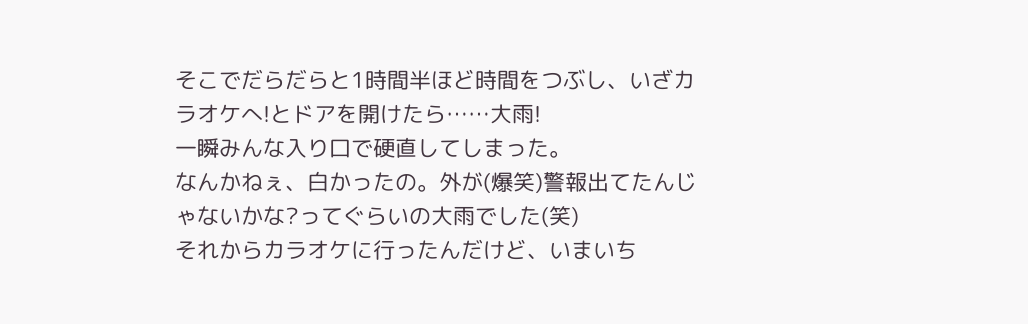そこでだらだらと1時間半ほど時間をつぶし、いざカラオケへ!とドアを開けたら……大雨!
一瞬みんな入り口で硬直してしまった。
なんかねぇ、白かったの。外が(爆笑)警報出てたんじゃないかな?ってぐらいの大雨でした(笑)
それからカラオケに行ったんだけど、いまいち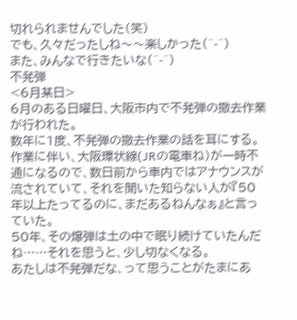切れられませんでした(笑)
でも、久々だったしね〜〜楽しかった(^-^)
また、みんなで行きたいな(^-^)
不発弾
<6月某日>
6月のある日曜日、大阪市内で不発弾の撤去作業が行われた。
数年に1度、不発弾の撤去作業の話を耳にする。
作業に伴い、大阪環状線(JRの電車ね)が一時不通になるので、数日前から車内ではアナウンスが流されていて、それを聞いた知らない人が『50年以上たってるのに、まだあるねんなぁ』と言っていた。
50年、その爆弾は土の中で眠り続けていたんだね……それを思うと、少し切なくなる。
あたしは不発弾だな、って思うことがたまにあ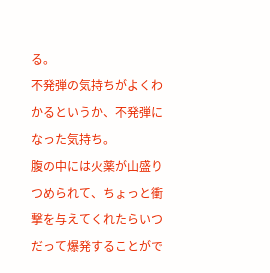る。
不発弾の気持ちがよくわかるというか、不発弾になった気持ち。
腹の中には火薬が山盛りつめられて、ちょっと衝撃を与えてくれたらいつだって爆発することがで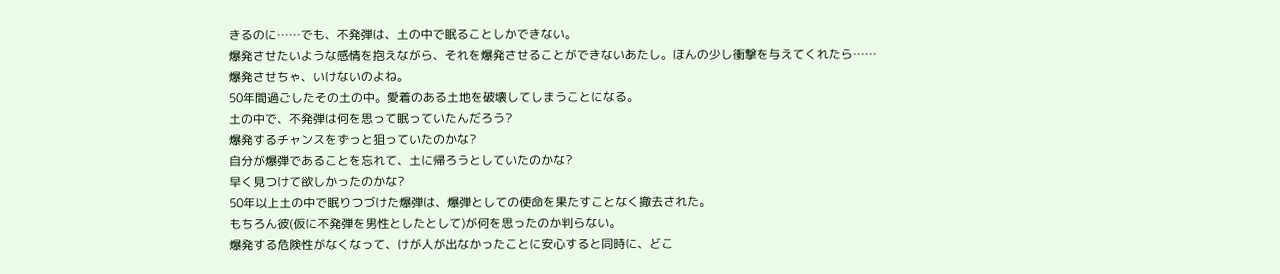きるのに……でも、不発弾は、土の中で眠ることしかできない。
爆発させたいような感情を抱えながら、それを爆発させることができないあたし。ほんの少し衝撃を与えてくれたら……
爆発させちゃ、いけないのよね。
50年間過ごしたその土の中。愛着のある土地を破壊してしまうことになる。
土の中で、不発弾は何を思って眠っていたんだろう?
爆発するチャンスをずっと狙っていたのかな?
自分が爆弾であることを忘れて、土に帰ろうとしていたのかな?
早く見つけて欲しかったのかな?
50年以上土の中で眠りつづけた爆弾は、爆弾としての使命を果たすことなく撤去された。
もちろん彼(仮に不発弾を男性としたとして)が何を思ったのか判らない。
爆発する危険性がなくなって、けが人が出なかったことに安心すると同時に、どこ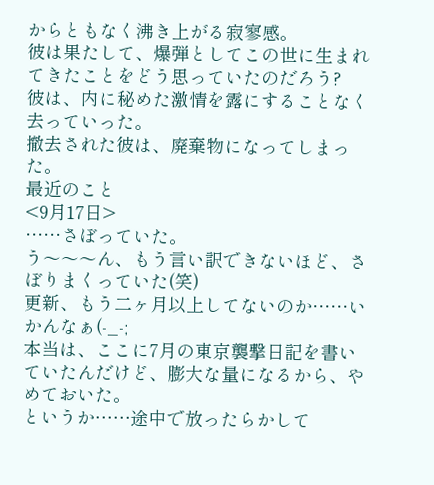からともなく沸き上がる寂寥感。
彼は果たして、爆弾としてこの世に生まれてきたことをどう思っていたのだろう?
彼は、内に秘めた激情を露にすることなく去っていった。
撤去された彼は、廃棄物になってしまった。
最近のこと
<9月17日>
……さぼっていた。
う〜〜〜ん、もう言い訳できないほど、さぼりまくっていた(笑)
更新、もう二ヶ月以上してないのか……いかんなぁ(-_-;
本当は、ここに7月の東京襲撃日記を書いていたんだけど、膨大な量になるから、やめておいた。
というか……途中で放ったらかして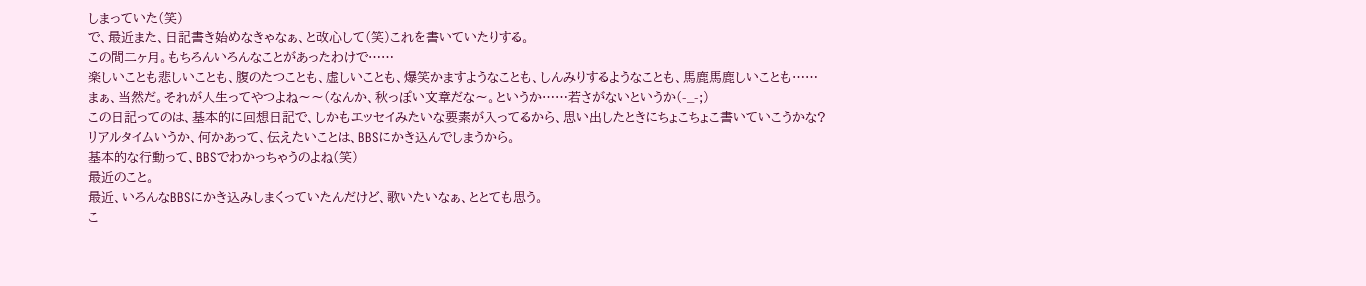しまっていた(笑)
で、最近また、日記書き始めなきゃなぁ、と改心して(笑)これを書いていたりする。
この間二ヶ月。もちろんいろんなことがあったわけで……
楽しいことも悲しいことも、腹のたつことも、虚しいことも、爆笑かますようなことも、しんみりするようなことも、馬鹿馬鹿しいことも……
まぁ、当然だ。それが人生ってやつよね〜〜(なんか、秋っぽい文章だな〜。というか……若さがないというか(-_-;)
この日記ってのは、基本的に回想日記で、しかもエッセイみたいな要素が入ってるから、思い出したときにちょこちょこ書いていこうかな?
リアルタイムいうか、何かあって、伝えたいことは、BBSにかき込んでしまうから。
基本的な行動って、BBSでわかっちゃうのよね(笑)
最近のこと。
最近、いろんなBBSにかき込みしまくっていたんだけど、歌いたいなぁ、ととても思う。
こ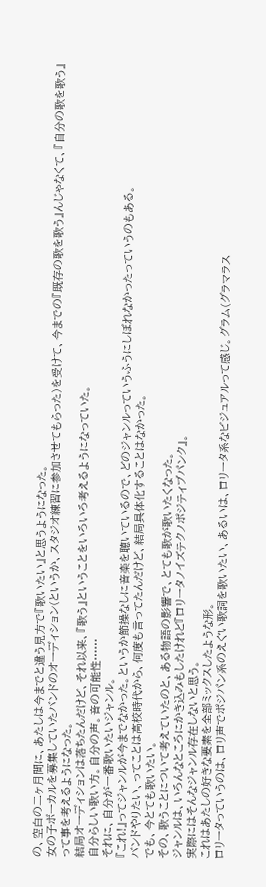の、空白の二ヶ月間に、あたしは今までと違う見方で『歌いたい』と思うようになった。
女の子ボーカルを募集していたバンドのオーディション(というか、スタジオ練習に参加させてもらった)を受けて、今までの『既存の歌を歌う』んじゃなくて、『自分の歌を歌う』って事を考えるようになった。
結局オーディションは落ちたんだけど、それ以来、『歌う』ということをいろいろ考えるようになっていた。
自分らしい歌い方。自分の声。音の可能性……
それに、自分が一番歌いたいジャンル。
『これ!』ってジャンルが今までなかった。というか節操なしに音楽を聴いているので、どのジャンルっていうふうにしぼれなかったっていうのもある。
バンドやりたい、ってことは高校時代から、何度も言ってたんだけど、結局具体化することはなかった。
でも、今とても歌いたい。
その、歌うことについて考えていたのと、ある物語の影響で、とても歌が歌いたくなった。
ジャンルは、いろんなところにかき込みもしたけれど『ロリータノイズテクノポジティブパンク』。
実際にはそんなジャンル存在しないと思う。
これはあたしの好きな要素を全部ミックスしたような形。
ロリータっていうのは、ロリ声でポジパン系のえぐい歌詞を歌いたい、あるいは、ロリータ系なビジュアルって感じ。グラム(グラマラス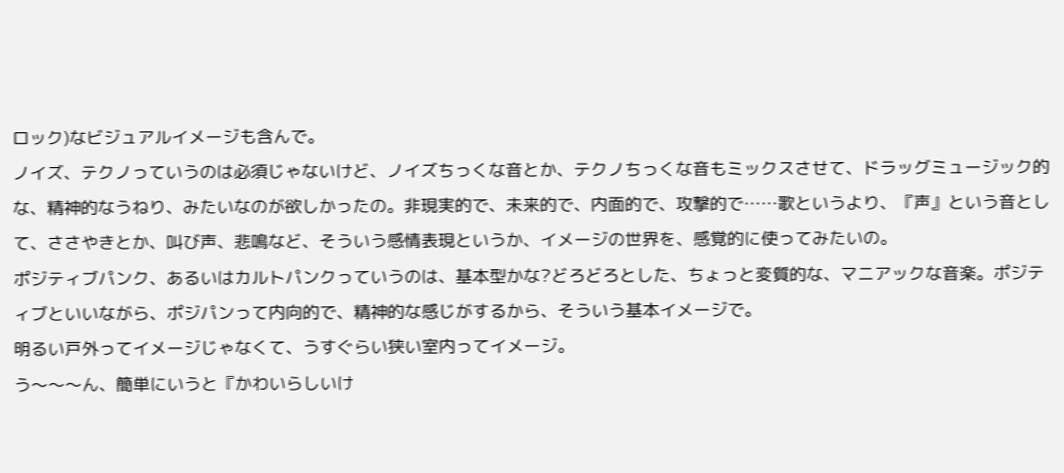ロック)なビジュアルイメージも含んで。
ノイズ、テクノっていうのは必須じゃないけど、ノイズちっくな音とか、テクノちっくな音もミックスさせて、ドラッグミュージック的な、精神的なうねり、みたいなのが欲しかったの。非現実的で、未来的で、内面的で、攻撃的で……歌というより、『声』という音として、ささやきとか、叫び声、悲鳴など、そういう感情表現というか、イメージの世界を、感覚的に使ってみたいの。
ポジティブパンク、あるいはカルトパンクっていうのは、基本型かな?どろどろとした、ちょっと変質的な、マニアックな音楽。ポジティブといいながら、ポジパンって内向的で、精神的な感じがするから、そういう基本イメージで。
明るい戸外ってイメージじゃなくて、うすぐらい狭い室内ってイメージ。
う〜〜〜ん、簡単にいうと『かわいらしいけ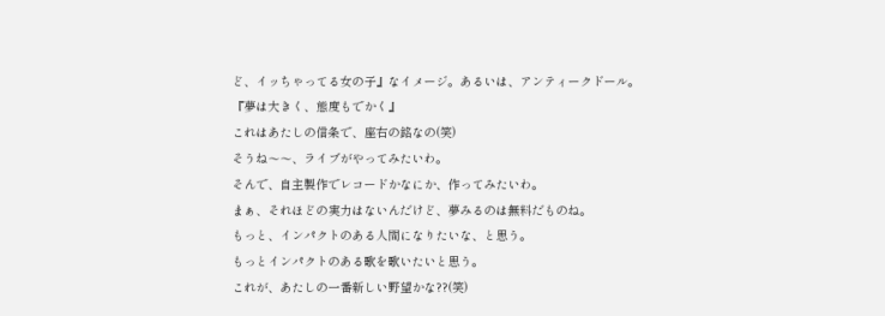ど、イッちゃってる女の子』なイメージ。あるいは、アンティークドール。
『夢は大きく、態度もでかく』
これはあたしの信条で、座右の銘なの(笑)
そうね〜〜、ライブがやってみたいわ。
そんで、自主製作でレコードかなにか、作ってみたいわ。
まぁ、それほどの実力はないんだけど、夢みるのは無料だものね。
もっと、インパクトのある人間になりたいな、と思う。
もっとインパクトのある歌を歌いたいと思う。
これが、あたしの一番新しい野望かな??(笑)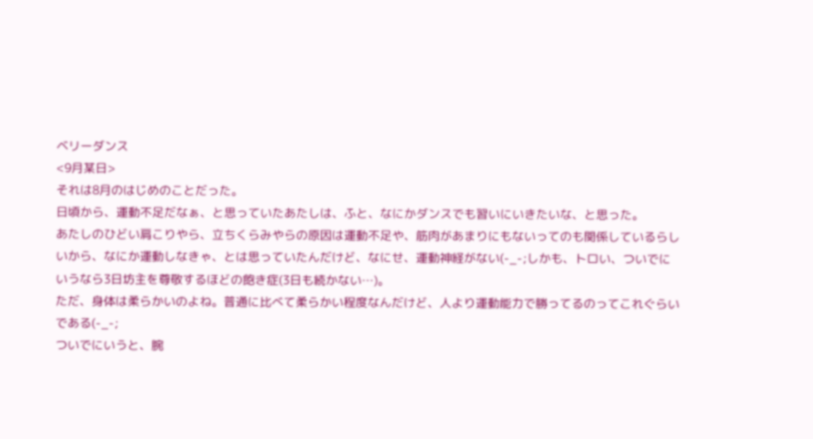ベリーダンス
<9月某日>
それは8月のはじめのことだった。
日頃から、運動不足だなぁ、と思っていたあたしは、ふと、なにかダンスでも習いにいきたいな、と思った。
あたしのひどい肩こりやら、立ちくらみやらの原因は運動不足や、筋肉があまりにもないってのも関係しているらしいから、なにか運動しなきゃ、とは思っていたんだけど、なにせ、運動神経がない(-_-;しかも、トロい、ついでにいうなら3日坊主を尊敬するほどの飽き症(3日も続かない…)。
ただ、身体は柔らかいのよね。普通に比べて柔らかい程度なんだけど、人より運動能力で勝ってるのってこれぐらいである(-_-;
ついでにいうと、腕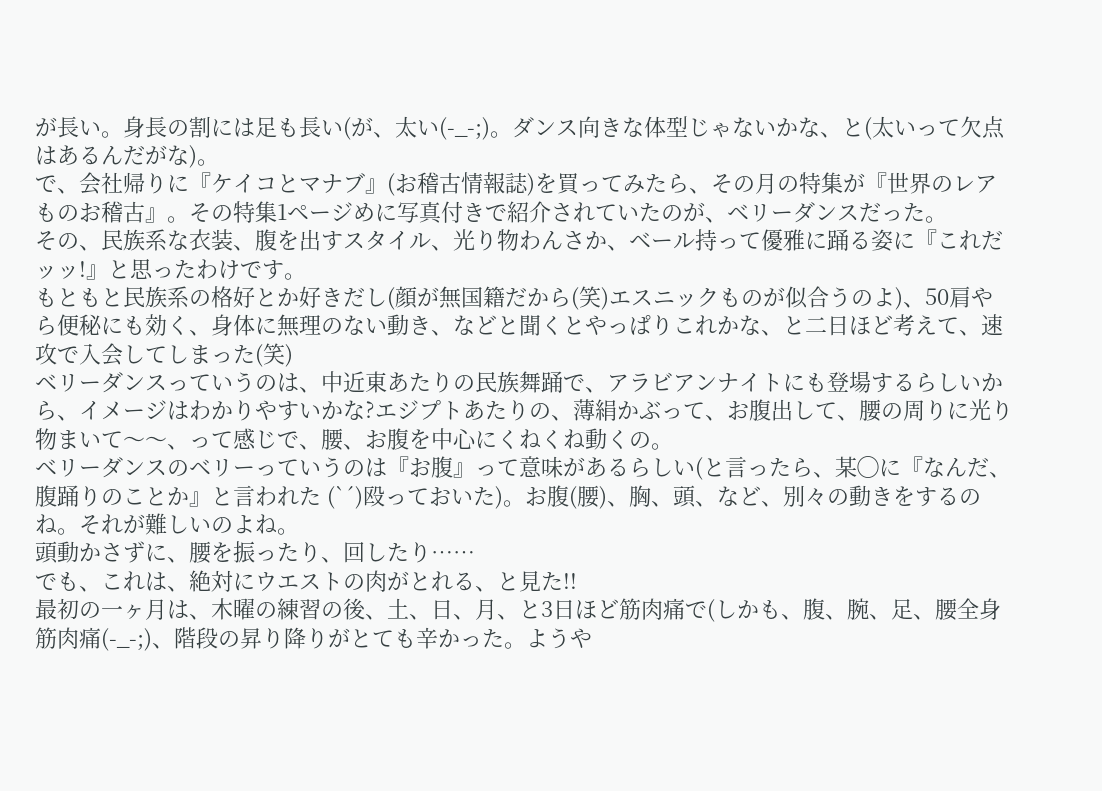が長い。身長の割には足も長い(が、太い(-_-;)。ダンス向きな体型じゃないかな、と(太いって欠点はあるんだがな)。
で、会社帰りに『ケイコとマナブ』(お稽古情報誌)を買ってみたら、その月の特集が『世界のレアものお稽古』。その特集1ページめに写真付きで紹介されていたのが、ベリーダンスだった。
その、民族系な衣装、腹を出すスタイル、光り物わんさか、ベール持って優雅に踊る姿に『これだッッ!』と思ったわけです。
もともと民族系の格好とか好きだし(顔が無国籍だから(笑)エスニックものが似合うのよ)、50肩やら便秘にも効く、身体に無理のない動き、などと聞くとやっぱりこれかな、と二日ほど考えて、速攻で入会してしまった(笑)
ベリーダンスっていうのは、中近東あたりの民族舞踊で、アラビアンナイトにも登場するらしいから、イメージはわかりやすいかな?エジプトあたりの、薄絹かぶって、お腹出して、腰の周りに光り物まいて〜〜、って感じで、腰、お腹を中心にくねくね動くの。
ベリーダンスのベリーっていうのは『お腹』って意味があるらしい(と言ったら、某◯に『なんだ、腹踊りのことか』と言われた (`´)殴っておいた)。お腹(腰)、胸、頭、など、別々の動きをするのね。それが難しいのよね。
頭動かさずに、腰を振ったり、回したり……
でも、これは、絶対にウエストの肉がとれる、と見た!!
最初の一ヶ月は、木曜の練習の後、土、日、月、と3日ほど筋肉痛で(しかも、腹、腕、足、腰全身筋肉痛(-_-;)、階段の昇り降りがとても辛かった。ようや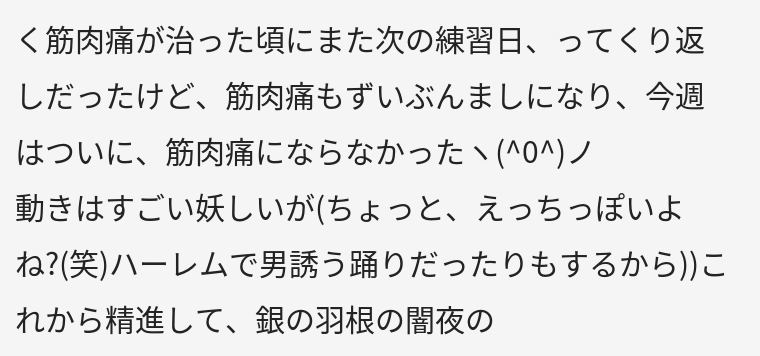く筋肉痛が治った頃にまた次の練習日、ってくり返しだったけど、筋肉痛もずいぶんましになり、今週はついに、筋肉痛にならなかったヽ(^0^)ノ
動きはすごい妖しいが(ちょっと、えっちっぽいよね?(笑)ハーレムで男誘う踊りだったりもするから))これから精進して、銀の羽根の闇夜の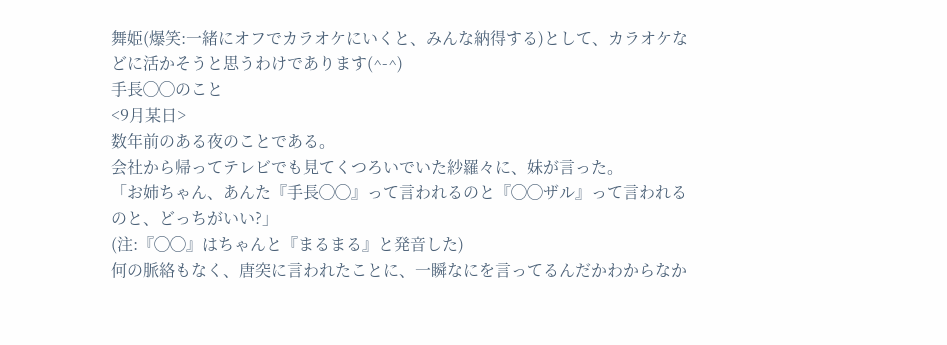舞姫(爆笑:一緒にオフでカラオケにいくと、みんな納得する)として、カラオケなどに活かそうと思うわけであります(^-^)
手長◯◯のこと
<9月某日>
数年前のある夜のことである。
会社から帰ってテレビでも見てくつろいでいた紗羅々に、妹が言った。
「お姉ちゃん、あんた『手長◯◯』って言われるのと『◯◯ザル』って言われるのと、どっちがいい?」
(注:『◯◯』はちゃんと『まるまる』と発音した)
何の脈絡もなく、唐突に言われたことに、一瞬なにを言ってるんだかわからなか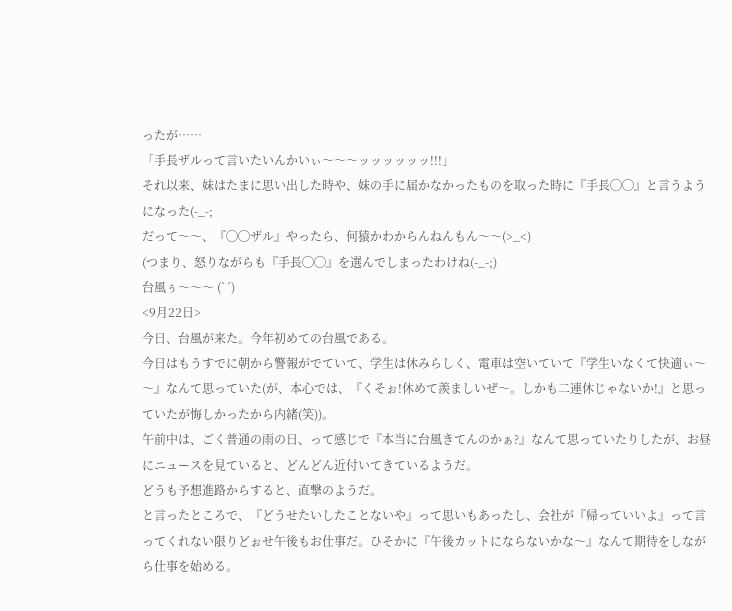ったが……
「手長ザルって言いたいんかいぃ〜〜〜ッッッッッッ!!!」
それ以来、妹はたまに思い出した時や、妹の手に届かなかったものを取った時に『手長◯◯』と言うようになった(-_-;
だって〜〜、『◯◯ザル』やったら、何猿かわからんねんもん〜〜(>_<)
(つまり、怒りながらも『手長◯◯』を選んでしまったわけね(-_-;)
台風ぅ〜〜〜 (`´)
<9月22日>
今日、台風が来た。今年初めての台風である。
今日はもうすでに朝から警報がでていて、学生は休みらしく、電車は空いていて『学生いなくて快適ぃ〜〜』なんて思っていた(が、本心では、『くそぉ!休めて羨ましいぜ〜。しかも二連休じゃないか!』と思っていたが悔しかったから内緒(笑))。
午前中は、ごく普通の雨の日、って感じで『本当に台風きてんのかぁ?』なんて思っていたりしたが、お昼にニュースを見ていると、どんどん近付いてきているようだ。
どうも予想進路からすると、直撃のようだ。
と言ったところで、『どうせたいしたことないや』って思いもあったし、会社が『帰っていいよ』って言ってくれない限りどぉせ午後もお仕事だ。ひそかに『午後カットにならないかな〜』なんて期待をしながら仕事を始める。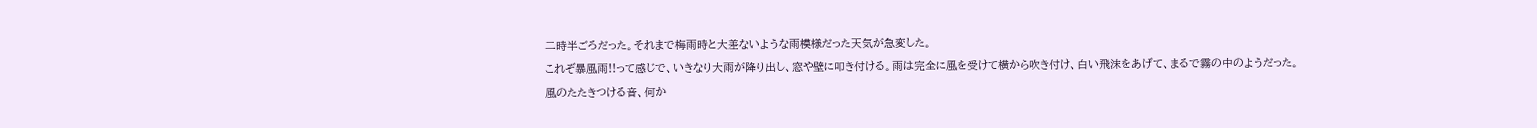二時半ごろだった。それまで梅雨時と大差ないような雨模様だった天気が急変した。
これぞ暴風雨!!って感じで、いきなり大雨が降り出し、窓や壁に叩き付ける。雨は完全に風を受けて横から吹き付け、白い飛沫をあげて、まるで霧の中のようだった。
風のたたきつける音、何か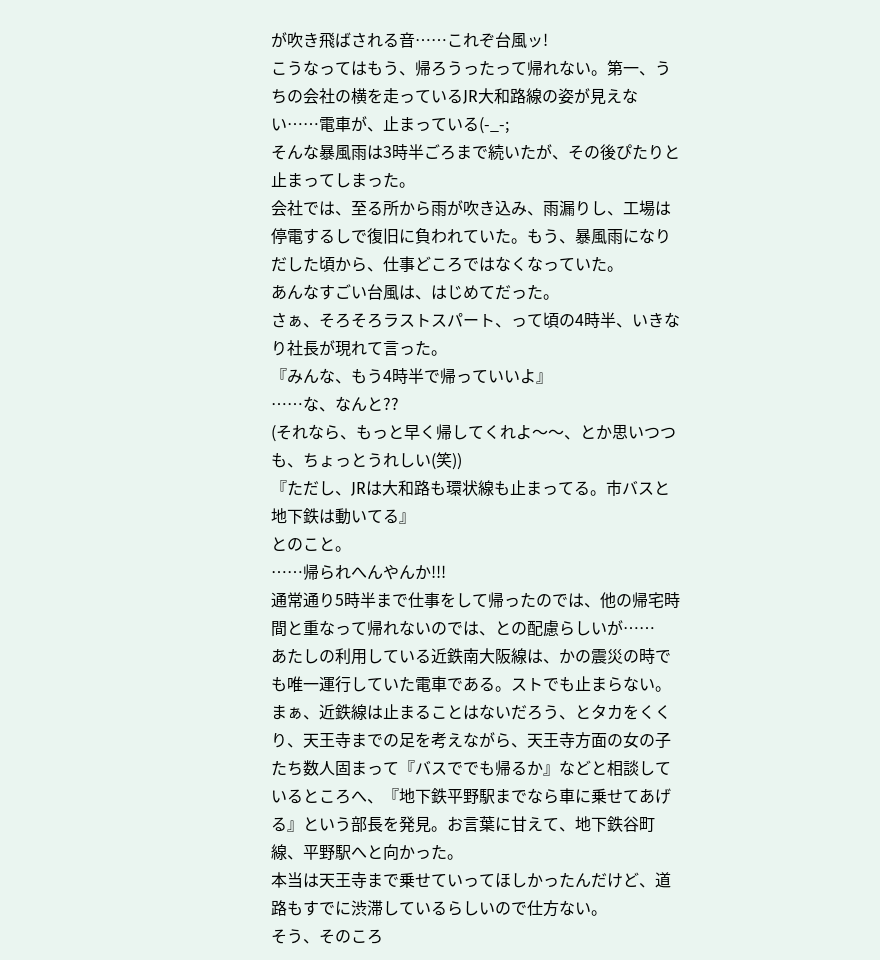が吹き飛ばされる音……これぞ台風ッ!
こうなってはもう、帰ろうったって帰れない。第一、うちの会社の横を走っているJR大和路線の姿が見えない……電車が、止まっている(-_-;
そんな暴風雨は3時半ごろまで続いたが、その後ぴたりと止まってしまった。
会社では、至る所から雨が吹き込み、雨漏りし、工場は停電するしで復旧に負われていた。もう、暴風雨になりだした頃から、仕事どころではなくなっていた。
あんなすごい台風は、はじめてだった。
さぁ、そろそろラストスパート、って頃の4時半、いきなり社長が現れて言った。
『みんな、もう4時半で帰っていいよ』
……な、なんと??
(それなら、もっと早く帰してくれよ〜〜、とか思いつつも、ちょっとうれしい(笑))
『ただし、JRは大和路も環状線も止まってる。市バスと地下鉄は動いてる』
とのこと。
……帰られへんやんか!!!
通常通り5時半まで仕事をして帰ったのでは、他の帰宅時間と重なって帰れないのでは、との配慮らしいが……
あたしの利用している近鉄南大阪線は、かの震災の時でも唯一運行していた電車である。ストでも止まらない。まぁ、近鉄線は止まることはないだろう、とタカをくくり、天王寺までの足を考えながら、天王寺方面の女の子たち数人固まって『バスででも帰るか』などと相談しているところへ、『地下鉄平野駅までなら車に乗せてあげる』という部長を発見。お言葉に甘えて、地下鉄谷町線、平野駅へと向かった。
本当は天王寺まで乗せていってほしかったんだけど、道路もすでに渋滞しているらしいので仕方ない。
そう、そのころ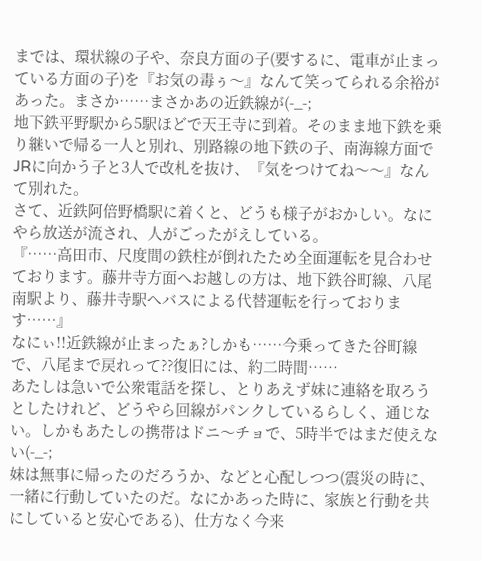までは、環状線の子や、奈良方面の子(要するに、電車が止まっている方面の子)を『お気の毒ぅ〜』なんて笑ってられる余裕があった。まさか……まさかあの近鉄線が(-_-;
地下鉄平野駅から5駅ほどで天王寺に到着。そのまま地下鉄を乗り継いで帰る一人と別れ、別路線の地下鉄の子、南海線方面でJRに向かう子と3人で改札を抜け、『気をつけてね〜〜』なんて別れた。
さて、近鉄阿倍野橋駅に着くと、どうも様子がおかしい。なにやら放送が流され、人がごったがえしている。
『……高田市、尺度間の鉄柱が倒れたため全面運転を見合わせております。藤井寺方面へお越しの方は、地下鉄谷町線、八尾南駅より、藤井寺駅へバスによる代替運転を行っております……』
なにぃ!!近鉄線が止まったぁ?しかも……今乗ってきた谷町線で、八尾まで戻れって??復旧には、約二時間……
あたしは急いで公衆電話を探し、とりあえず妹に連絡を取ろうとしたけれど、どうやら回線がパンクしているらしく、通じない。しかもあたしの携帯はドニ〜チョで、5時半ではまだ使えない(-_-;
妹は無事に帰ったのだろうか、などと心配しつつ(震災の時に、一緒に行動していたのだ。なにかあった時に、家族と行動を共にしていると安心である)、仕方なく今来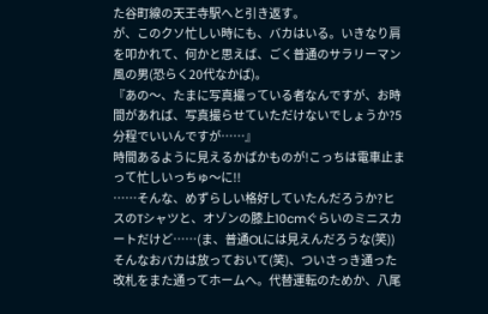た谷町線の天王寺駅へと引き返す。
が、このクソ忙しい時にも、バカはいる。いきなり肩を叩かれて、何かと思えば、ごく普通のサラリーマン風の男(恐らく20代なかば)。
『あの〜、たまに写真撮っている者なんですが、お時間があれば、写真撮らせていただけないでしょうか?5分程でいいんですが……』
時間あるように見えるかばかものが!こっちは電車止まって忙しいっちゅ〜に!!
……そんな、めずらしい格好していたんだろうか?ヒスのTシャツと、オゾンの膝上10cmぐらいのミニスカートだけど……(ま、普通OLには見えんだろうな(笑))
そんなおバカは放っておいて(笑)、ついさっき通った改札をまた通ってホームへ。代替運転のためか、八尾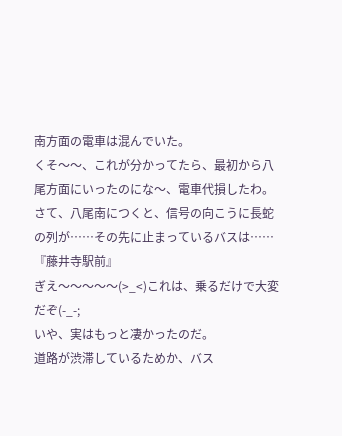南方面の電車は混んでいた。
くそ〜〜、これが分かってたら、最初から八尾方面にいったのにな〜、電車代損したわ。
さて、八尾南につくと、信号の向こうに長蛇の列が……その先に止まっているバスは……『藤井寺駅前』
ぎえ〜〜〜〜〜(>_<)これは、乗るだけで大変だぞ(-_-;
いや、実はもっと凄かったのだ。
道路が渋滞しているためか、バス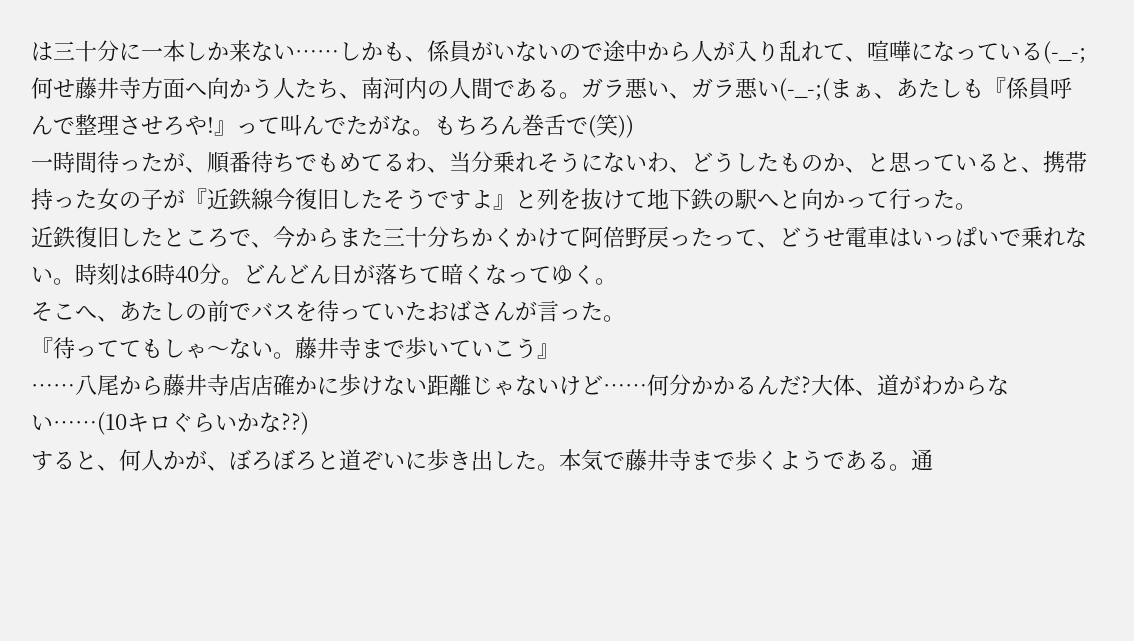は三十分に一本しか来ない……しかも、係員がいないので途中から人が入り乱れて、喧嘩になっている(-_-;何せ藤井寺方面へ向かう人たち、南河内の人間である。ガラ悪い、ガラ悪い(-_-;(まぁ、あたしも『係員呼んで整理させろや!』って叫んでたがな。もちろん巻舌で(笑))
一時間待ったが、順番待ちでもめてるわ、当分乗れそうにないわ、どうしたものか、と思っていると、携帯持った女の子が『近鉄線今復旧したそうですよ』と列を抜けて地下鉄の駅へと向かって行った。
近鉄復旧したところで、今からまた三十分ちかくかけて阿倍野戻ったって、どうせ電車はいっぱいで乗れない。時刻は6時40分。どんどん日が落ちて暗くなってゆく。
そこへ、あたしの前でバスを待っていたおばさんが言った。
『待っててもしゃ〜ない。藤井寺まで歩いていこう』
……八尾から藤井寺店店確かに歩けない距離じゃないけど……何分かかるんだ?大体、道がわからない……(10キロぐらいかな??)
すると、何人かが、ぼろぼろと道ぞいに歩き出した。本気で藤井寺まで歩くようである。通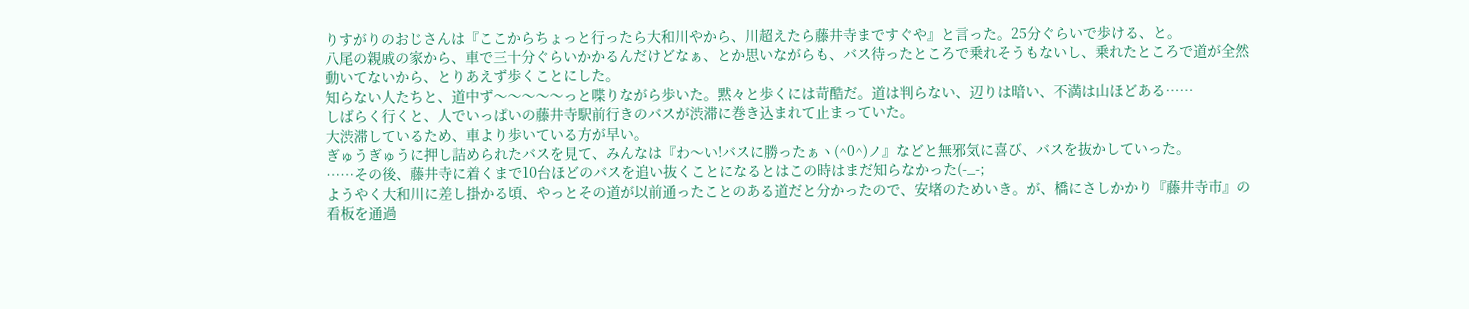りすがりのおじさんは『ここからちょっと行ったら大和川やから、川超えたら藤井寺まですぐや』と言った。25分ぐらいで歩ける、と。
八尾の親戚の家から、車で三十分ぐらいかかるんだけどなぁ、とか思いながらも、バス待ったところで乗れそうもないし、乗れたところで道が全然動いてないから、とりあえず歩くことにした。
知らない人たちと、道中ず〜〜〜〜〜っと喋りながら歩いた。黙々と歩くには苛酷だ。道は判らない、辺りは暗い、不満は山ほどある……
しばらく行くと、人でいっぱいの藤井寺駅前行きのバスが渋滞に巻き込まれて止まっていた。
大渋滞しているため、車より歩いている方が早い。
ぎゅうぎゅうに押し詰められたバスを見て、みんなは『わ〜い!バスに勝ったぁヽ(^0^)ノ』などと無邪気に喜び、バスを抜かしていった。
……その後、藤井寺に着くまで10台ほどのバスを追い抜くことになるとはこの時はまだ知らなかった(-_-;
ようやく大和川に差し掛かる頃、やっとその道が以前通ったことのある道だと分かったので、安堵のためいき。が、橋にさしかかり『藤井寺市』の看板を通過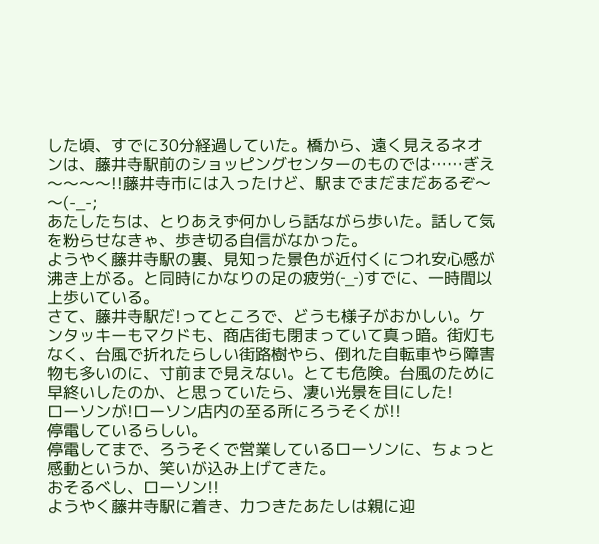した頃、すでに30分経過していた。橋から、遠く見えるネオンは、藤井寺駅前のショッピングセンターのものでは……ぎえ〜〜〜〜!!藤井寺市には入ったけど、駅までまだまだあるぞ〜〜(-_-;
あたしたちは、とりあえず何かしら話ながら歩いた。話して気を粉らせなきゃ、歩き切る自信がなかった。
ようやく藤井寺駅の裏、見知った景色が近付くにつれ安心感が沸き上がる。と同時にかなりの足の疲労(‐_‐)すでに、一時間以上歩いている。
さて、藤井寺駅だ!ってところで、どうも様子がおかしい。ケンタッキーもマクドも、商店街も閉まっていて真っ暗。街灯もなく、台風で折れたらしい街路樹やら、倒れた自転車やら障害物も多いのに、寸前まで見えない。とても危険。台風のために早終いしたのか、と思っていたら、凄い光景を目にした!
ローソンが!ローソン店内の至る所にろうそくが!!
停電しているらしい。
停電してまで、ろうそくで営業しているローソンに、ちょっと感動というか、笑いが込み上げてきた。
おそるべし、ローソン!!
ようやく藤井寺駅に着き、力つきたあたしは親に迎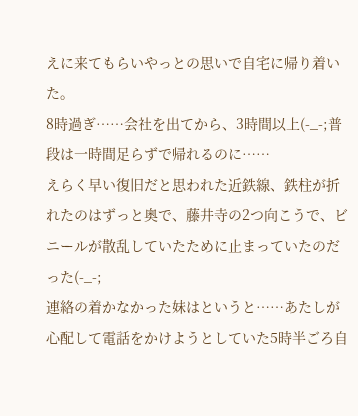えに来てもらいやっとの思いで自宅に帰り着いた。
8時過ぎ……会社を出てから、3時間以上(-_-;普段は一時間足らずで帰れるのに……
えらく早い復旧だと思われた近鉄線、鉄柱が折れたのはずっと奥で、藤井寺の2つ向こうで、ビニールが散乱していたために止まっていたのだった(-_-;
連絡の着かなかった妹はというと……あたしが心配して電話をかけようとしていた5時半ごろ自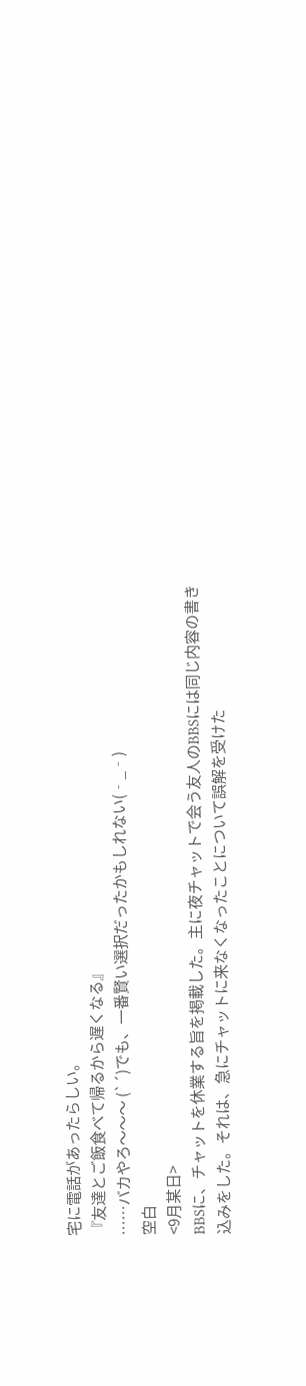宅に電話があったらしい。
『友達とご飯食べて帰るから遅くなる』
……バカやろ〜〜〜 (`´)でも、一番賢い選択だったかもしれない(‐_‐)
空白
<9月某日>
BBSに、チャットを休業する旨を掲載した。主に夜チャットで会う友人のBBSには同じ内容の書き込みをした。それは、急にチャットに来なくなったことについて誤解を受けた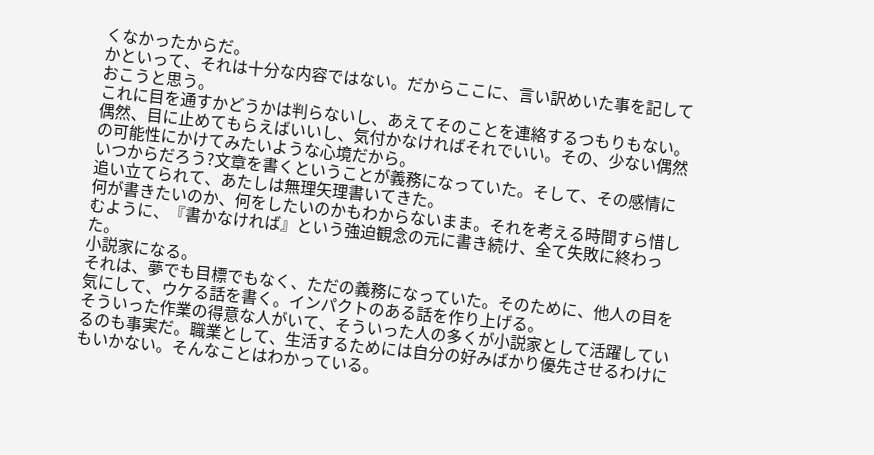くなかったからだ。
かといって、それは十分な内容ではない。だからここに、言い訳めいた事を記しておこうと思う。
これに目を通すかどうかは判らないし、あえてそのことを連絡するつもりもない。偶然、目に止めてもらえばいいし、気付かなければそれでいい。その、少ない偶然の可能性にかけてみたいような心境だから。
いつからだろう?文章を書くということが義務になっていた。そして、その感情に追い立てられて、あたしは無理矢理書いてきた。
何が書きたいのか、何をしたいのかもわからないまま。それを考える時間すら惜しむように、『書かなければ』という強迫観念の元に書き続け、全て失敗に終わった。
小説家になる。
それは、夢でも目標でもなく、ただの義務になっていた。そのために、他人の目を気にして、ウケる話を書く。インパクトのある話を作り上げる。
そういった作業の得意な人がいて、そういった人の多くが小説家として活躍しているのも事実だ。職業として、生活するためには自分の好みばかり優先させるわけにもいかない。そんなことはわかっている。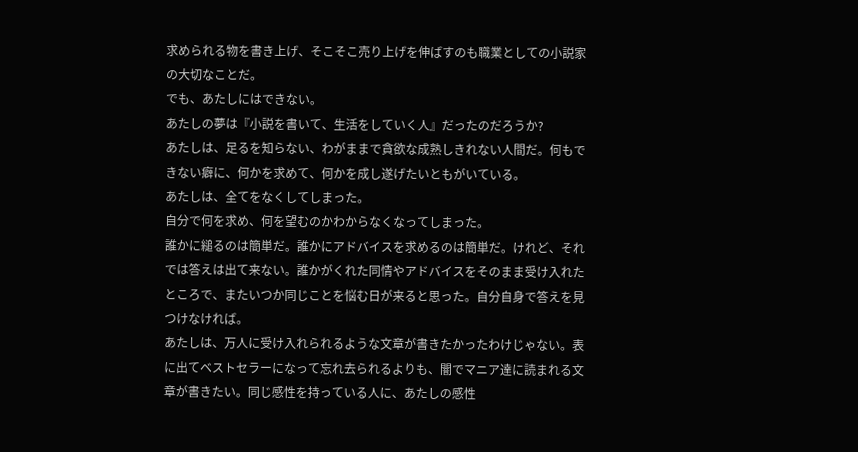求められる物を書き上げ、そこそこ売り上げを伸ばすのも職業としての小説家の大切なことだ。
でも、あたしにはできない。
あたしの夢は『小説を書いて、生活をしていく人』だったのだろうか?
あたしは、足るを知らない、わがままで貪欲な成熟しきれない人間だ。何もできない癖に、何かを求めて、何かを成し遂げたいともがいている。
あたしは、全てをなくしてしまった。
自分で何を求め、何を望むのかわからなくなってしまった。
誰かに縋るのは簡単だ。誰かにアドバイスを求めるのは簡単だ。けれど、それでは答えは出て来ない。誰かがくれた同情やアドバイスをそのまま受け入れたところで、またいつか同じことを悩む日が来ると思った。自分自身で答えを見つけなければ。
あたしは、万人に受け入れられるような文章が書きたかったわけじゃない。表に出てベストセラーになって忘れ去られるよりも、闇でマニア達に読まれる文章が書きたい。同じ感性を持っている人に、あたしの感性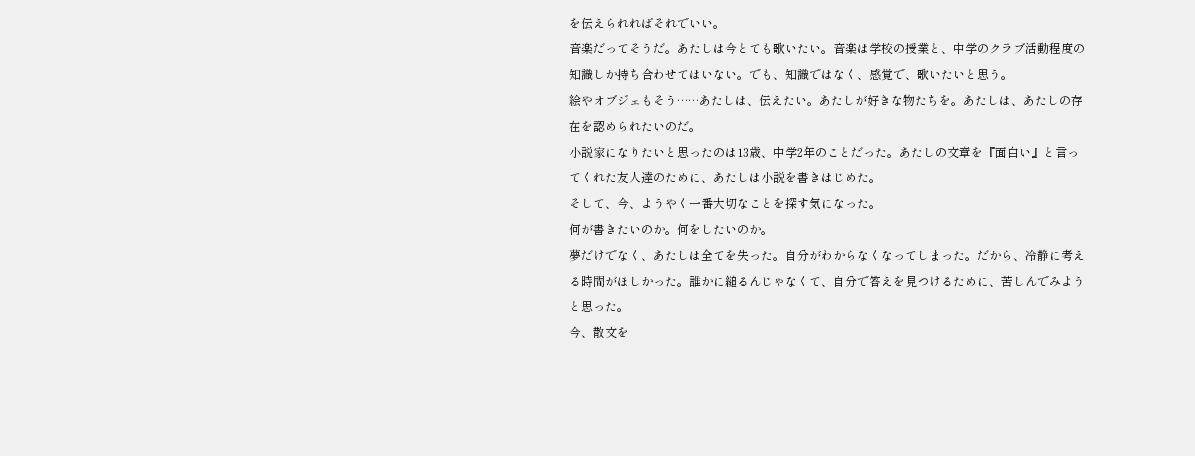を伝えられればそれでいい。
音楽だってそうだ。あたしは今とても歌いたい。音楽は学校の授業と、中学のクラブ活動程度の知識しか持ち合わせてはいない。でも、知識ではなく、感覚で、歌いたいと思う。
絵やオブジェもそう……あたしは、伝えたい。あたしが好きな物たちを。あたしは、あたしの存在を認められたいのだ。
小説家になりたいと思ったのは13歳、中学2年のことだった。あたしの文章を『面白い』と言ってくれた友人達のために、あたしは小説を書きはじめた。
そして、今、ようやく一番大切なことを探す気になった。
何が書きたいのか。何をしたいのか。
夢だけでなく、あたしは全てを失った。自分がわからなくなってしまった。だから、冷静に考える時間がほしかった。誰かに縋るんじゃなくて、自分で答えを見つけるために、苦しんでみようと思った。
今、散文を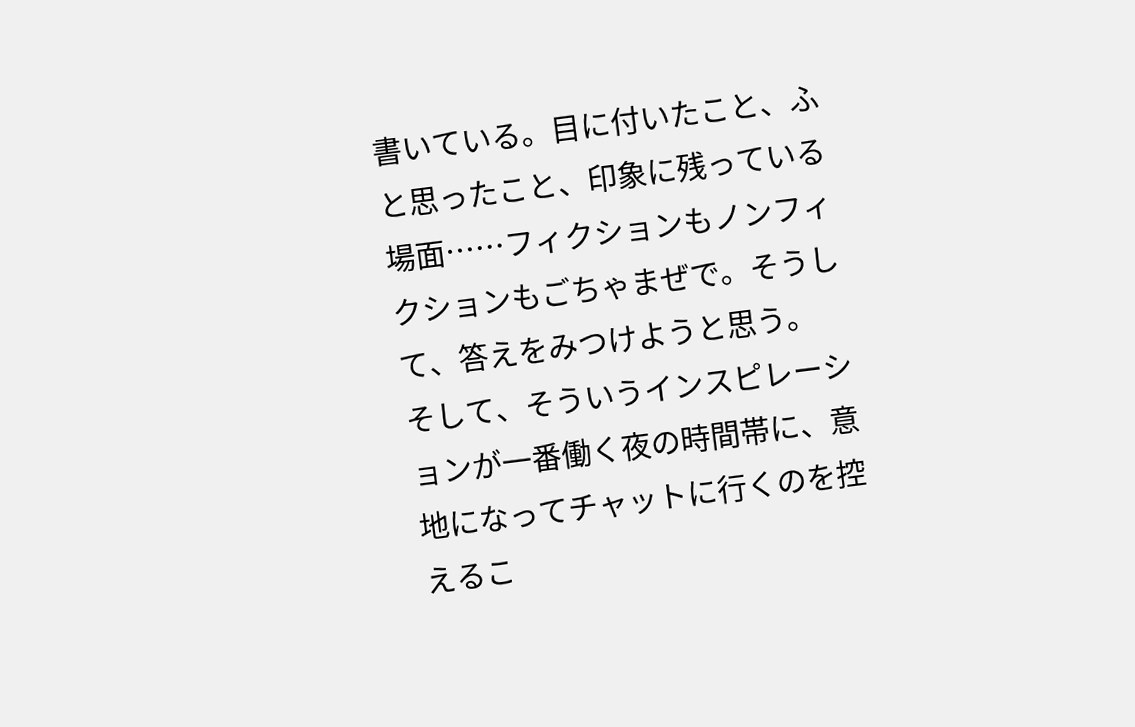書いている。目に付いたこと、ふと思ったこと、印象に残っている場面……フィクションもノンフィクションもごちゃまぜで。そうして、答えをみつけようと思う。
そして、そういうインスピレーションが一番働く夜の時間帯に、意地になってチャットに行くのを控えるこ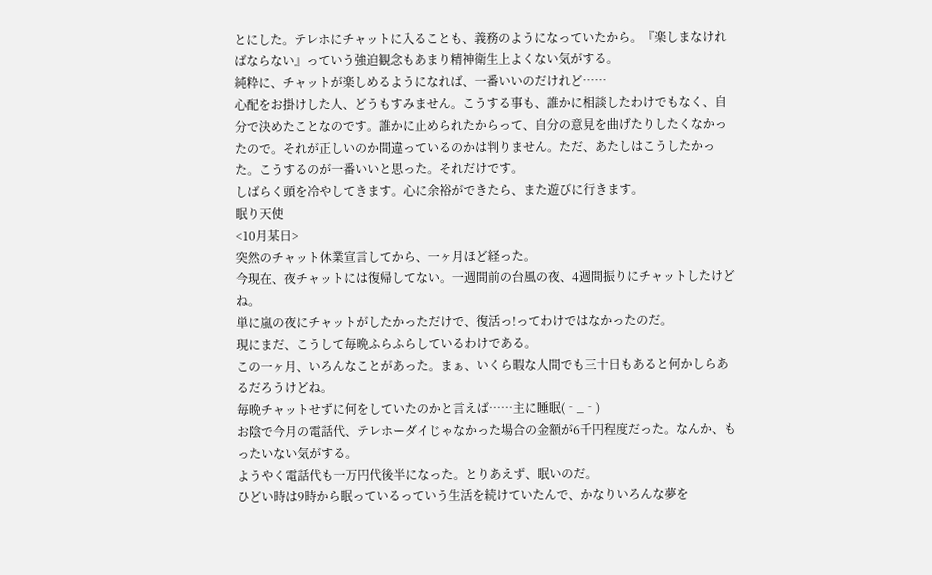とにした。テレホにチャットに入ることも、義務のようになっていたから。『楽しまなければならない』っていう強迫観念もあまり精神衛生上よくない気がする。
純粋に、チャットが楽しめるようになれば、一番いいのだけれど……
心配をお掛けした人、どうもすみません。こうする事も、誰かに相談したわけでもなく、自分で決めたことなのです。誰かに止められたからって、自分の意見を曲げたりしたくなかったので。それが正しいのか間違っているのかは判りません。ただ、あたしはこうしたかった。こうするのが一番いいと思った。それだけです。
しばらく頭を冷やしてきます。心に余裕ができたら、また遊びに行きます。
眠り天使
<10月某日>
突然のチャット休業宣言してから、一ヶ月ほど経った。
今現在、夜チャットには復帰してない。一週間前の台風の夜、4週間振りにチャットしたけどね。
単に嵐の夜にチャットがしたかっただけで、復活っ!ってわけではなかったのだ。
現にまだ、こうして毎晩ふらふらしているわけである。
この一ヶ月、いろんなことがあった。まぁ、いくら暇な人間でも三十日もあると何かしらあるだろうけどね。
毎晩チャットせずに何をしていたのかと言えば……主に睡眠(‐_‐)
お陰で今月の電話代、テレホーダイじゃなかった場合の金額が6千円程度だった。なんか、もったいない気がする。
ようやく電話代も一万円代後半になった。とりあえず、眠いのだ。
ひどい時は9時から眠っているっていう生活を続けていたんで、かなりいろんな夢を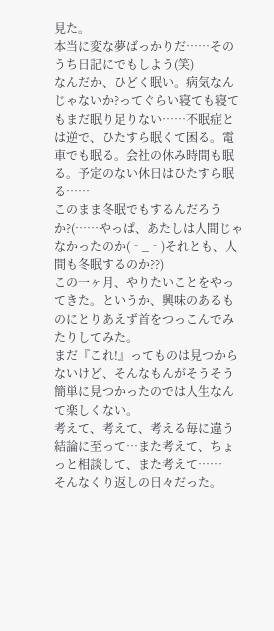見た。
本当に変な夢ばっかりだ……そのうち日記にでもしよう(笑)
なんだか、ひどく眠い。病気なんじゃないか?ってぐらい寝ても寝てもまだ眠り足りない……不眠症とは逆で、ひたすら眠くて困る。電車でも眠る。会社の休み時間も眠る。予定のない休日はひたすら眠る……
このまま冬眠でもするんだろうか?(……やっぱ、あたしは人間じゃなかったのか(‐_‐)それとも、人間も冬眠するのか??)
この一ヶ月、やりたいことをやってきた。というか、興味のあるものにとりあえず首をつっこんでみたりしてみた。
まだ『これ!』ってものは見つからないけど、そんなもんがそうそう簡単に見つかったのでは人生なんて楽しくない。
考えて、考えて、考える毎に違う結論に至って…また考えて、ちょっと相談して、また考えて……
そんなくり返しの日々だった。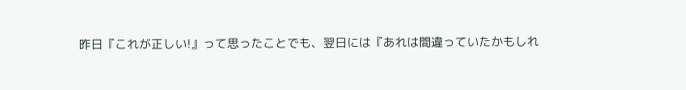昨日『これが正しい!』って思ったことでも、翌日には『あれは間違っていたかもしれ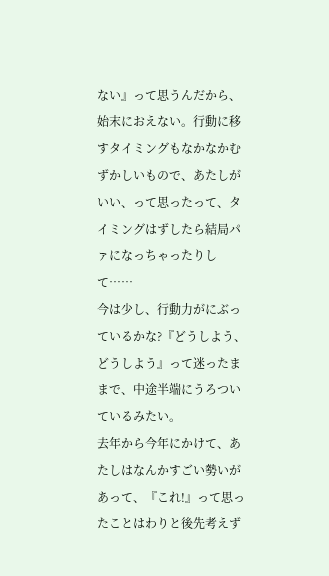ない』って思うんだから、始末におえない。行動に移すタイミングもなかなかむずかしいもので、あたしがいい、って思ったって、タイミングはずしたら結局パァになっちゃったりして……
今は少し、行動力がにぶっているかな?『どうしよう、どうしよう』って迷ったままで、中途半端にうろついているみたい。
去年から今年にかけて、あたしはなんかすごい勢いがあって、『これ!』って思ったことはわりと後先考えず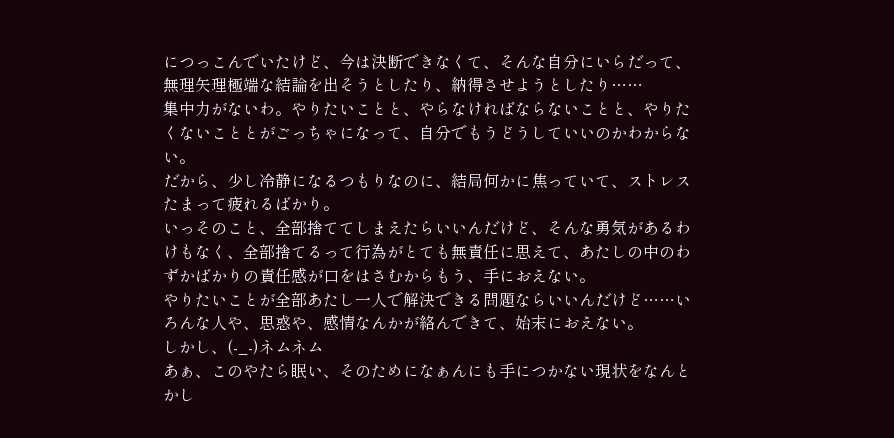につっこんでいたけど、今は決断できなくて、そんな自分にいらだって、無理矢理極端な結論を出そうとしたり、納得させようとしたり……
集中力がないわ。やりたいことと、やらなければならないことと、やりたくないこととがごっちゃになって、自分でもうどうしていいのかわからない。
だから、少し冷静になるつもりなのに、結局何かに焦っていて、ストレスたまって疲れるばかり。
いっそのこと、全部捨ててしまえたらいいんだけど、そんな勇気があるわけもなく、全部捨てるって行為がとても無責任に思えて、あたしの中のわずかばかりの責任感が口をはさむからもう、手におえない。
やりたいことが全部あたし一人で解決できる問題ならいいんだけど……いろんな人や、思惑や、感情なんかが絡んできて、始末におえない。
しかし、(-_-)ネムネム
あぁ、このやたら眠い、そのためになぁんにも手につかない現状をなんとかし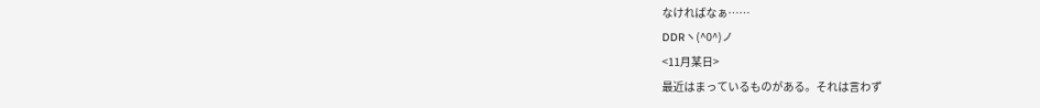なければなぁ……
DDRヽ(^0^)ノ
<11月某日>
最近はまっているものがある。それは言わず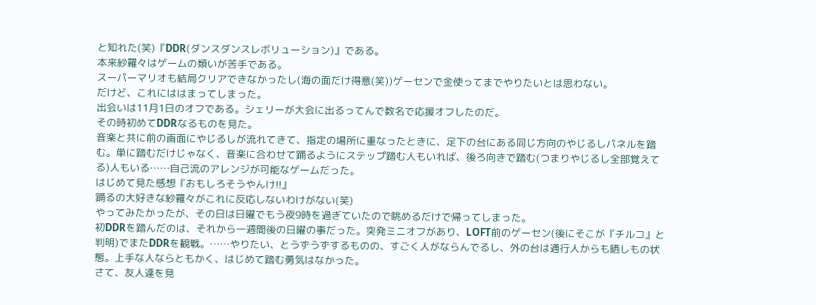と知れた(笑)『DDR(ダンスダンスレボリューション)』である。
本来紗羅々はゲームの類いが苦手である。
スーパーマリオも結局クリアできなかったし(海の面だけ得意(笑))ゲーセンで金使ってまでやりたいとは思わない。
だけど、これにははまってしまった。
出会いは11月1日のオフである。シェリーが大会に出るってんで数名で応援オフしたのだ。
その時初めてDDRなるものを見た。
音楽と共に前の画面にやじるしが流れてきて、指定の場所に重なったときに、足下の台にある同じ方向のやじるしパネルを踏む。単に踏むだけじゃなく、音楽に合わせて踊るようにステップ踏む人もいれば、後ろ向きで踏む(つまりやじるし全部覚えてる)人もいる……自己流のアレンジが可能なゲームだった。
はじめて見た感想『おもしろそうやんけ!!』
踊るの大好きな紗羅々がこれに反応しないわけがない(笑)
やってみたかったが、その日は日曜でもう夜9時を過ぎていたので眺めるだけで帰ってしまった。
初DDRを踏んだのは、それから一週間後の日曜の事だった。突発ミニオフがあり、LOFT前のゲーセン(後にそこが『チルコ』と判明)でまたDDRを観戦。……やりたい、とうずうずするものの、すごく人がならんでるし、外の台は通行人からも晒しもの状態。上手な人ならともかく、はじめて踏む勇気はなかった。
さて、友人達を見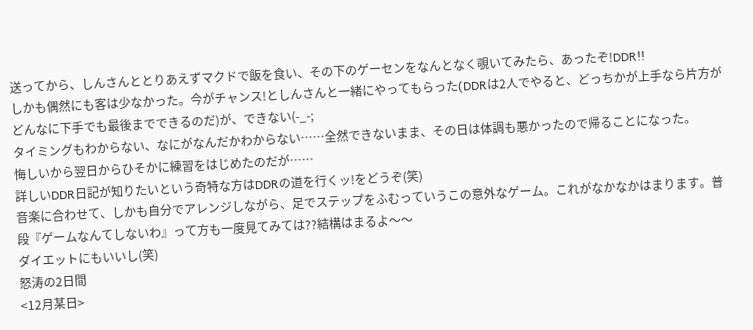送ってから、しんさんととりあえずマクドで飯を食い、その下のゲーセンをなんとなく覗いてみたら、あったぞ!DDR!!
しかも偶然にも客は少なかった。今がチャンス!としんさんと一緒にやってもらった(DDRは2人でやると、どっちかが上手なら片方がどんなに下手でも最後までできるのだ)が、できない(-_-;
タイミングもわからない、なにがなんだかわからない……全然できないまま、その日は体調も悪かったので帰ることになった。
悔しいから翌日からひそかに練習をはじめたのだが……
詳しいDDR日記が知りたいという奇特な方はDDRの道を行くッ!をどうぞ(笑)
音楽に合わせて、しかも自分でアレンジしながら、足でステップをふむっていうこの意外なゲーム。これがなかなかはまります。普段『ゲームなんてしないわ』って方も一度見てみては??結構はまるよ〜〜
ダイエットにもいいし(笑)
怒涛の2日間
<12月某日>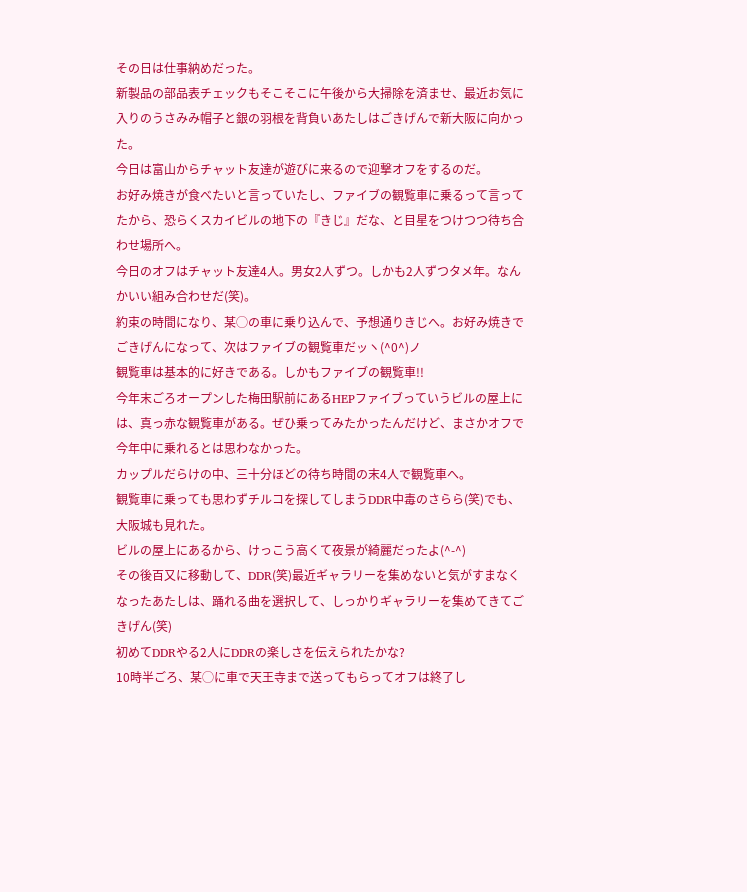その日は仕事納めだった。
新製品の部品表チェックもそこそこに午後から大掃除を済ませ、最近お気に入りのうさみみ帽子と銀の羽根を背負いあたしはごきげんで新大阪に向かった。
今日は富山からチャット友達が遊びに来るので迎撃オフをするのだ。
お好み焼きが食べたいと言っていたし、ファイブの観覧車に乗るって言ってたから、恐らくスカイビルの地下の『きじ』だな、と目星をつけつつ待ち合わせ場所へ。
今日のオフはチャット友達4人。男女2人ずつ。しかも2人ずつタメ年。なんかいい組み合わせだ(笑)。
約束の時間になり、某◯の車に乗り込んで、予想通りきじへ。お好み焼きでごきげんになって、次はファイブの観覧車だッヽ(^0^)ノ
観覧車は基本的に好きである。しかもファイブの観覧車!!
今年末ごろオープンした梅田駅前にあるHEPファイブっていうビルの屋上には、真っ赤な観覧車がある。ぜひ乗ってみたかったんだけど、まさかオフで今年中に乗れるとは思わなかった。
カップルだらけの中、三十分ほどの待ち時間の末4人で観覧車へ。
観覧車に乗っても思わずチルコを探してしまうDDR中毒のさらら(笑)でも、大阪城も見れた。
ビルの屋上にあるから、けっこう高くて夜景が綺麗だったよ(^-^)
その後百又に移動して、DDR(笑)最近ギャラリーを集めないと気がすまなくなったあたしは、踊れる曲を選択して、しっかりギャラリーを集めてきてごきげん(笑)
初めてDDRやる2人にDDRの楽しさを伝えられたかな?
10時半ごろ、某◯に車で天王寺まで送ってもらってオフは終了し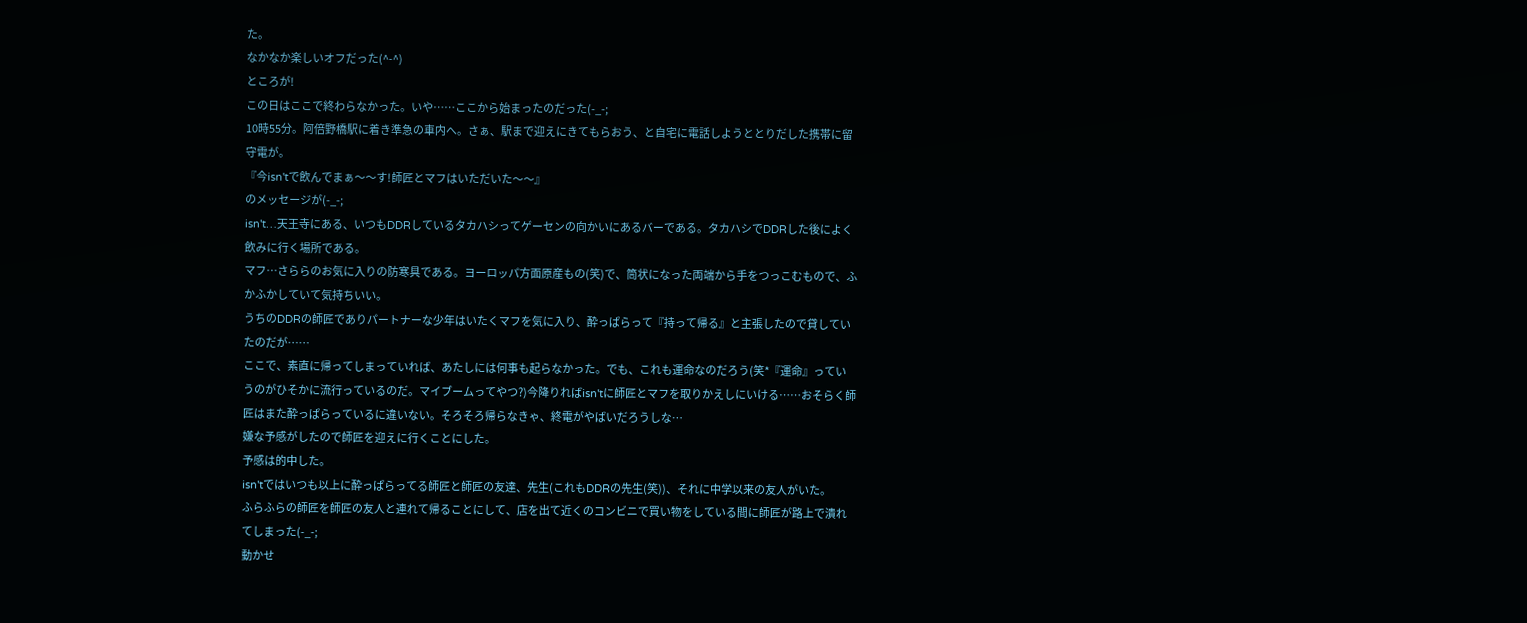た。
なかなか楽しいオフだった(^-^)
ところが!
この日はここで終わらなかった。いや……ここから始まったのだった(-_-;
10時55分。阿倍野橋駅に着き準急の車内へ。さぁ、駅まで迎えにきてもらおう、と自宅に電話しようととりだした携帯に留守電が。
『今isn'tで飲んでまぁ〜〜す!師匠とマフはいただいた〜〜』
のメッセージが(-_-;
isn't…天王寺にある、いつもDDRしているタカハシってゲーセンの向かいにあるバーである。タカハシでDDRした後によく飲みに行く場所である。
マフ…さららのお気に入りの防寒具である。ヨーロッパ方面原産もの(笑)で、筒状になった両端から手をつっこむもので、ふかふかしていて気持ちいい。
うちのDDRの師匠でありパートナーな少年はいたくマフを気に入り、酔っぱらって『持って帰る』と主張したので貸していたのだが……
ここで、素直に帰ってしまっていれば、あたしには何事も起らなかった。でも、これも運命なのだろう(笑*『運命』っていうのがひそかに流行っているのだ。マイブームってやつ?)今降りればisn'tに師匠とマフを取りかえしにいける……おそらく師匠はまた酔っぱらっているに違いない。そろそろ帰らなきゃ、終電がやばいだろうしな…
嫌な予感がしたので師匠を迎えに行くことにした。
予感は的中した。
isn'tではいつも以上に酔っぱらってる師匠と師匠の友達、先生(これもDDRの先生(笑))、それに中学以来の友人がいた。
ふらふらの師匠を師匠の友人と連れて帰ることにして、店を出て近くのコンビニで買い物をしている間に師匠が路上で潰れてしまった(-_-;
動かせ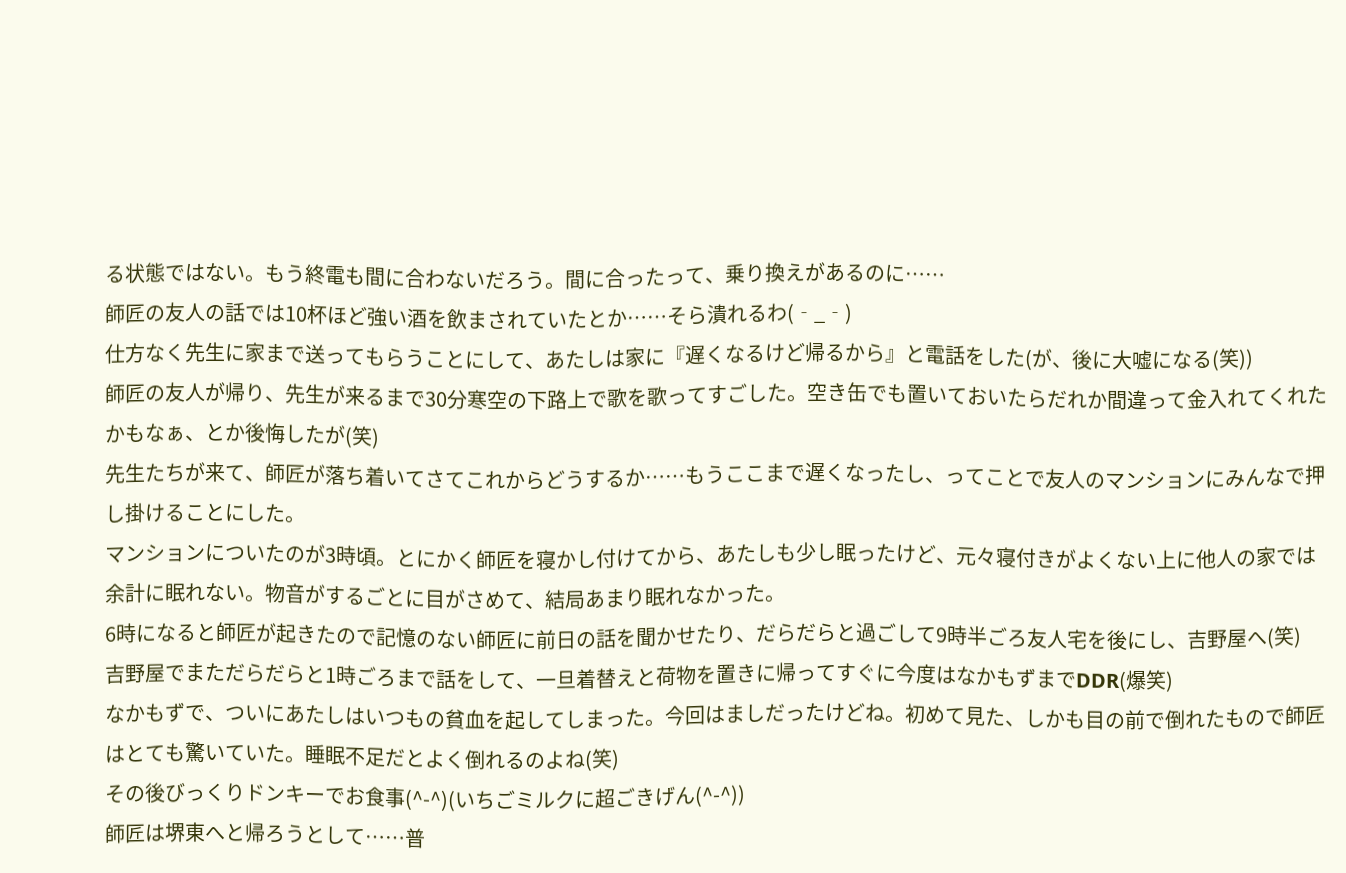る状態ではない。もう終電も間に合わないだろう。間に合ったって、乗り換えがあるのに……
師匠の友人の話では10杯ほど強い酒を飲まされていたとか……そら潰れるわ(‐_‐)
仕方なく先生に家まで送ってもらうことにして、あたしは家に『遅くなるけど帰るから』と電話をした(が、後に大嘘になる(笑))
師匠の友人が帰り、先生が来るまで30分寒空の下路上で歌を歌ってすごした。空き缶でも置いておいたらだれか間違って金入れてくれたかもなぁ、とか後悔したが(笑)
先生たちが来て、師匠が落ち着いてさてこれからどうするか……もうここまで遅くなったし、ってことで友人のマンションにみんなで押し掛けることにした。
マンションについたのが3時頃。とにかく師匠を寝かし付けてから、あたしも少し眠ったけど、元々寝付きがよくない上に他人の家では余計に眠れない。物音がするごとに目がさめて、結局あまり眠れなかった。
6時になると師匠が起きたので記憶のない師匠に前日の話を聞かせたり、だらだらと過ごして9時半ごろ友人宅を後にし、吉野屋へ(笑)
吉野屋でまただらだらと1時ごろまで話をして、一旦着替えと荷物を置きに帰ってすぐに今度はなかもずまでDDR(爆笑)
なかもずで、ついにあたしはいつもの貧血を起してしまった。今回はましだったけどね。初めて見た、しかも目の前で倒れたもので師匠はとても驚いていた。睡眠不足だとよく倒れるのよね(笑)
その後びっくりドンキーでお食事(^-^)(いちごミルクに超ごきげん(^-^))
師匠は堺東へと帰ろうとして……普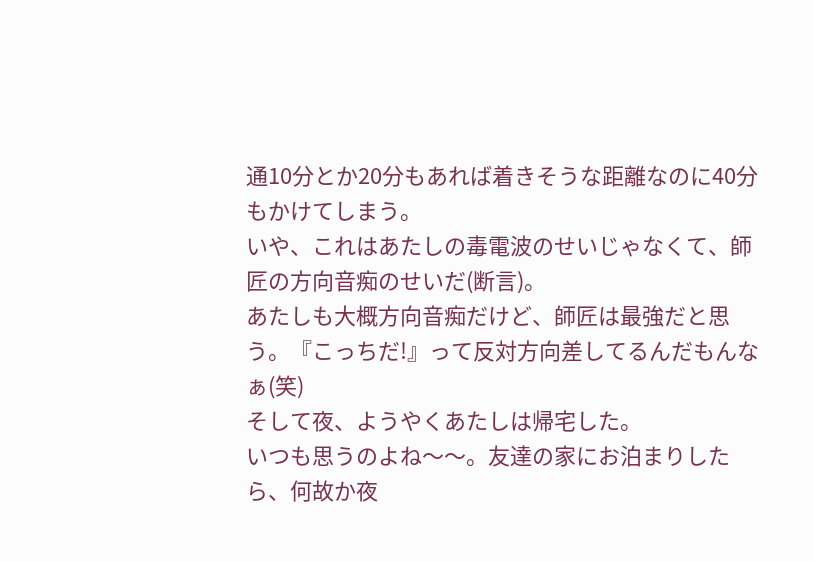通10分とか20分もあれば着きそうな距離なのに40分もかけてしまう。
いや、これはあたしの毒電波のせいじゃなくて、師匠の方向音痴のせいだ(断言)。
あたしも大概方向音痴だけど、師匠は最強だと思う。『こっちだ!』って反対方向差してるんだもんなぁ(笑)
そして夜、ようやくあたしは帰宅した。
いつも思うのよね〜〜。友達の家にお泊まりしたら、何故か夜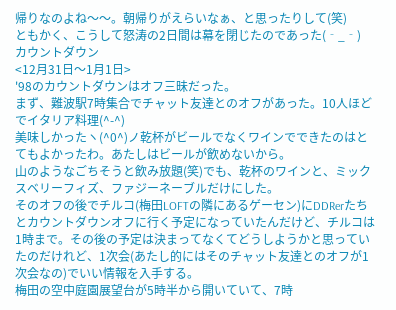帰りなのよね〜〜。朝帰りがえらいなぁ、と思ったりして(笑)
ともかく、こうして怒涛の2日間は幕を閉じたのであった(‐_‐)
カウントダウン
<12月31日〜1月1日>
'98のカウントダウンはオフ三昧だった。
まず、難波駅7時集合でチャット友達とのオフがあった。10人ほどでイタリア料理(^-^)
美味しかったヽ(^0^)ノ乾杯がビールでなくワインでできたのはとてもよかったわ。あたしはビールが飲めないから。
山のようなごちそうと飲み放題(笑)でも、乾杯のワインと、ミックスベリーフィズ、ファジーネーブルだけにした。
そのオフの後でチルコ(梅田LOFTの隣にあるゲーセン)にDDRerたちとカウントダウンオフに行く予定になっていたんだけど、チルコは1時まで。その後の予定は決まってなくてどうしようかと思っていたのだけれど、1次会(あたし的にはそのチャット友達とのオフが1次会なの)でいい情報を入手する。
梅田の空中庭園展望台が5時半から開いていて、7時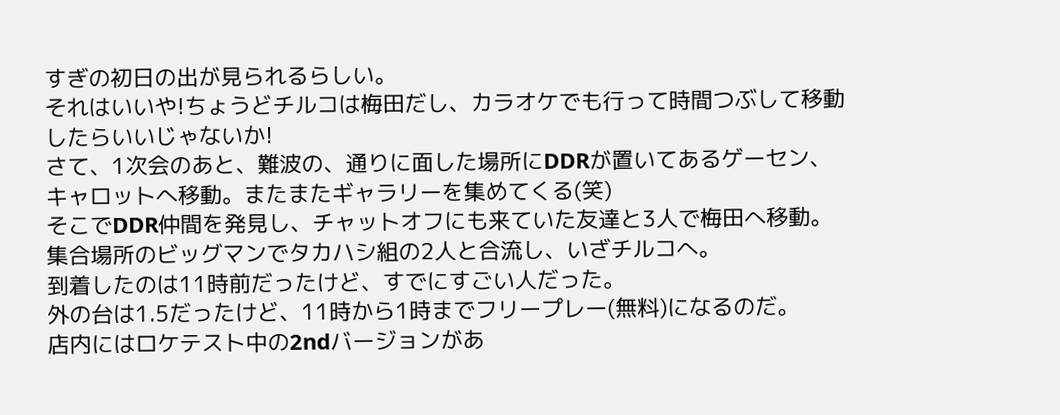すぎの初日の出が見られるらしい。
それはいいや!ちょうどチルコは梅田だし、カラオケでも行って時間つぶして移動したらいいじゃないか!
さて、1次会のあと、難波の、通りに面した場所にDDRが置いてあるゲーセン、キャロットへ移動。またまたギャラリーを集めてくる(笑)
そこでDDR仲間を発見し、チャットオフにも来ていた友達と3人で梅田へ移動。集合場所のビッグマンでタカハシ組の2人と合流し、いざチルコへ。
到着したのは11時前だったけど、すでにすごい人だった。
外の台は1.5だったけど、11時から1時までフリープレー(無料)になるのだ。
店内にはロケテスト中の2ndバージョンがあ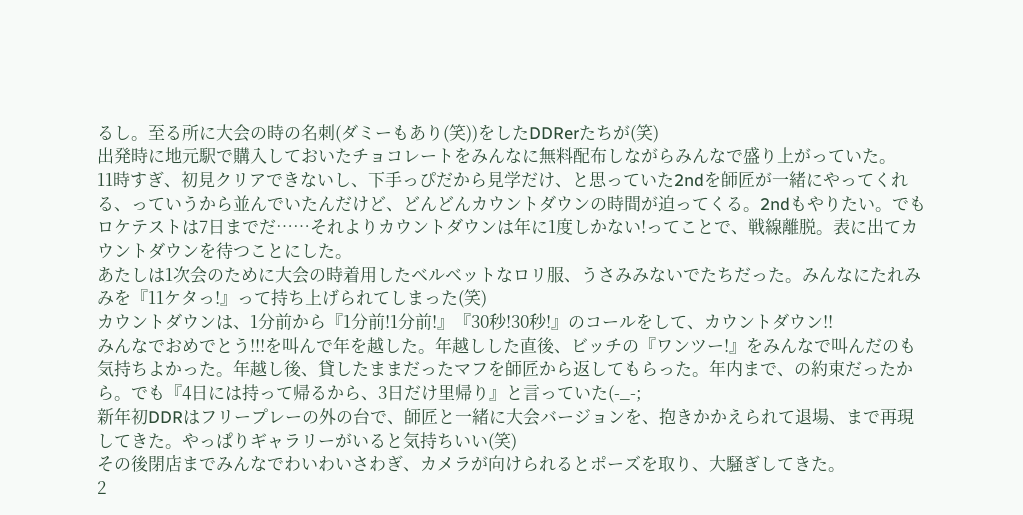るし。至る所に大会の時の名刺(ダミーもあり(笑))をしたDDRerたちが(笑)
出発時に地元駅で購入しておいたチョコレートをみんなに無料配布しながらみんなで盛り上がっていた。
11時すぎ、初見クリアできないし、下手っぴだから見学だけ、と思っていた2ndを師匠が一緒にやってくれる、っていうから並んでいたんだけど、どんどんカウントダウンの時間が迫ってくる。2ndもやりたい。でもロケテストは7日までだ……それよりカウントダウンは年に1度しかない!ってことで、戦線離脱。表に出てカウントダウンを待つことにした。
あたしは1次会のために大会の時着用したベルベットなロリ服、うさみみないでたちだった。みんなにたれみみを『11ケタっ!』って持ち上げられてしまった(笑)
カウントダウンは、1分前から『1分前!1分前!』『30秒!30秒!』のコールをして、カウントダウン!!
みんなでおめでとう!!!を叫んで年を越した。年越しした直後、ビッチの『ワンツー!』をみんなで叫んだのも気持ちよかった。年越し後、貸したままだったマフを師匠から返してもらった。年内まで、の約束だったから。でも『4日には持って帰るから、3日だけ里帰り』と言っていた(-_-;
新年初DDRはフリープレーの外の台で、師匠と一緒に大会バージョンを、抱きかかえられて退場、まで再現してきた。やっぱりギャラリーがいると気持ちいい(笑)
その後閉店までみんなでわいわいさわぎ、カメラが向けられるとポーズを取り、大騒ぎしてきた。
2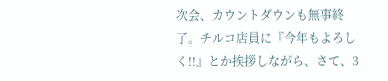次会、カウントダウンも無事終了。チルコ店員に『今年もよろしく!!』とか挨拶しながら、さて、3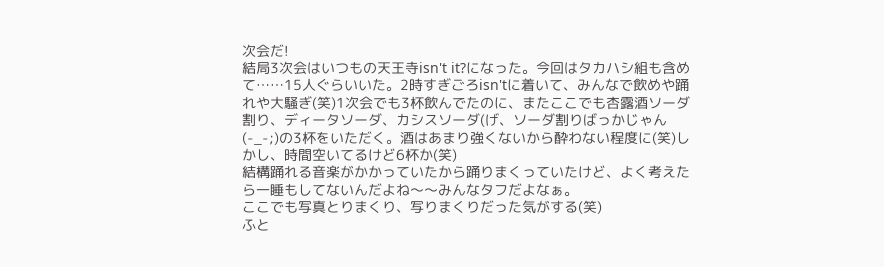次会だ!
結局3次会はいつもの天王寺isn't it?になった。今回はタカハシ組も含めて……15人ぐらいいた。2時すぎごろisn'tに着いて、みんなで飲めや踊れや大騒ぎ(笑)1次会でも3杯飲んでたのに、またここでも杏露酒ソーダ割り、ディータソーダ、カシスソーダ(げ、ソーダ割りばっかじゃん(-_-;)の3杯をいただく。酒はあまり強くないから酔わない程度に(笑)しかし、時間空いてるけど6杯か(笑)
結構踊れる音楽がかかっていたから踊りまくっていたけど、よく考えたら一睡もしてないんだよね〜〜みんなタフだよなぁ。
ここでも写真とりまくり、写りまくりだった気がする(笑)
ふと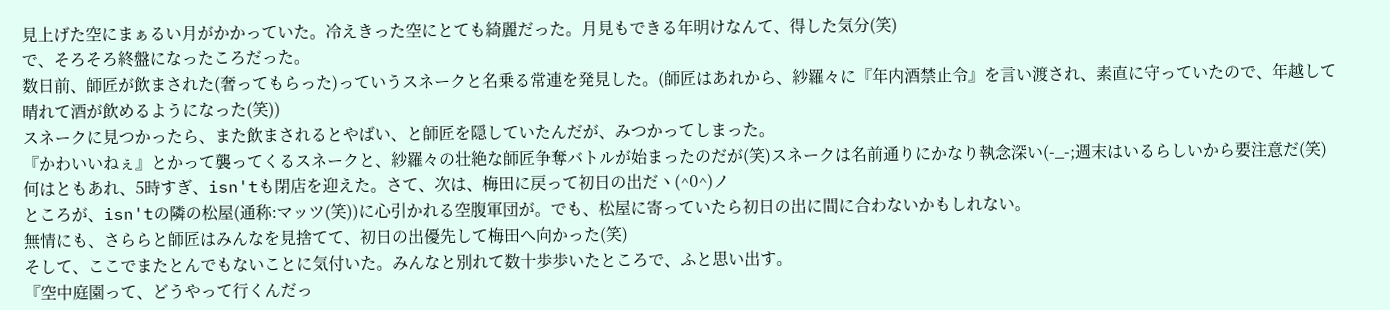見上げた空にまぁるい月がかかっていた。冷えきった空にとても綺麗だった。月見もできる年明けなんて、得した気分(笑)
で、そろそろ終盤になったころだった。
数日前、師匠が飲まされた(奢ってもらった)っていうスネークと名乗る常連を発見した。(師匠はあれから、紗羅々に『年内酒禁止令』を言い渡され、素直に守っていたので、年越して晴れて酒が飲めるようになった(笑))
スネークに見つかったら、また飲まされるとやばい、と師匠を隠していたんだが、みつかってしまった。
『かわいいねぇ』とかって襲ってくるスネークと、紗羅々の壮絶な師匠争奪バトルが始まったのだが(笑)スネークは名前通りにかなり執念深い(-_-;週末はいるらしいから要注意だ(笑)
何はともあれ、5時すぎ、isn'tも閉店を迎えた。さて、次は、梅田に戻って初日の出だヽ(^0^)ノ
ところが、isn'tの隣の松屋(通称:マッツ(笑))に心引かれる空腹軍団が。でも、松屋に寄っていたら初日の出に間に合わないかもしれない。
無情にも、さららと師匠はみんなを見捨てて、初日の出優先して梅田へ向かった(笑)
そして、ここでまたとんでもないことに気付いた。みんなと別れて数十歩歩いたところで、ふと思い出す。
『空中庭園って、どうやって行くんだっ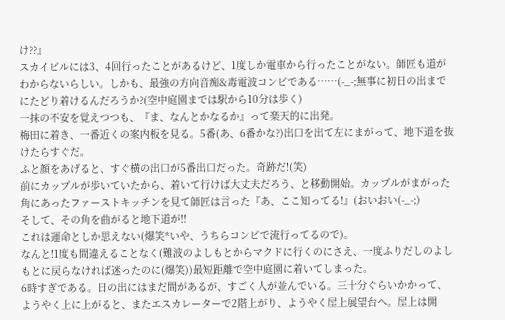け??』
スカイビルには3、4回行ったことがあるけど、1度しか電車から行ったことがない。師匠も道がわからないらしい。しかも、最強の方向音痴&毒電波コンビである……(-_-;無事に初日の出までにたどり着けるんだろうか?(空中庭園までは駅から10分は歩く)
一抹の不安を覚えつつも、『ま、なんとかなるか』って楽天的に出発。
梅田に着き、一番近くの案内板を見る。5番(あ、6番かな?)出口を出て左にまがって、地下道を抜けたらすぐだ。
ふと顔をあげると、すぐ横の出口が5番出口だった。奇跡だ!(笑)
前にカップルが歩いていたから、着いて行けば大丈夫だろう、と移動開始。カップルがまがった角にあったファーストキッチンを見て師匠は言った『あ、ここ知ってる!』(おいおい(-_-;)
そして、その角を曲がると地下道が!!
これは運命としか思えない(爆笑*いや、うちらコンビで流行ってるので)。
なんと!1度も間違えることなく(難波のよしもとからマクドに行くのにさえ、一度ふりだしのよしもとに戻らなければ迷ったのに(爆笑))最短距離で空中庭園に着いてしまった。
6時すぎである。日の出にはまだ間があるが、すごく人が並んでいる。三十分ぐらいかかって、ようやく上に上がると、またエスカレーターで2階上がり、ようやく屋上展望台へ。屋上は開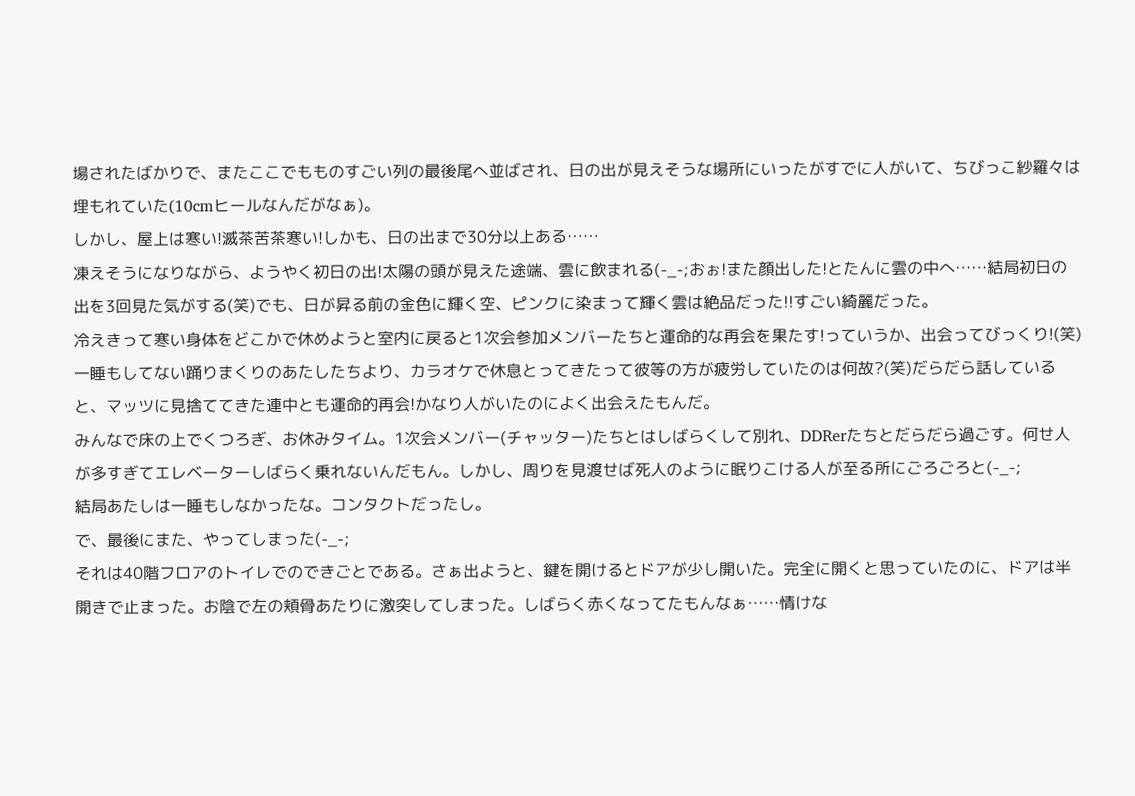場されたばかりで、またここでもものすごい列の最後尾へ並ばされ、日の出が見えそうな場所にいったがすでに人がいて、ちびっこ紗羅々は埋もれていた(10cmヒールなんだがなぁ)。
しかし、屋上は寒い!滅茶苦茶寒い!しかも、日の出まで30分以上ある……
凍えそうになりながら、ようやく初日の出!太陽の頭が見えた途端、雲に飲まれる(-_-;おぉ!また顔出した!とたんに雲の中へ……結局初日の出を3回見た気がする(笑)でも、日が昇る前の金色に輝く空、ピンクに染まって輝く雲は絶品だった!!すごい綺麗だった。
冷えきって寒い身体をどこかで休めようと室内に戻ると1次会参加メンバーたちと運命的な再会を果たす!っていうか、出会ってびっくり!(笑)一睡もしてない踊りまくりのあたしたちより、カラオケで休息とってきたって彼等の方が疲労していたのは何故?(笑)だらだら話していると、マッツに見捨ててきた連中とも運命的再会!かなり人がいたのによく出会えたもんだ。
みんなで床の上でくつろぎ、お休みタイム。1次会メンバー(チャッター)たちとはしばらくして別れ、DDRerたちとだらだら過ごす。何せ人が多すぎてエレベーターしばらく乗れないんだもん。しかし、周りを見渡せば死人のように眠りこける人が至る所にごろごろと(-_-;
結局あたしは一睡もしなかったな。コンタクトだったし。
で、最後にまた、やってしまった(-_-;
それは40階フロアのトイレでのできごとである。さぁ出ようと、鍵を開けるとドアが少し開いた。完全に開くと思っていたのに、ドアは半開きで止まった。お陰で左の頬骨あたりに激突してしまった。しばらく赤くなってたもんなぁ……情けな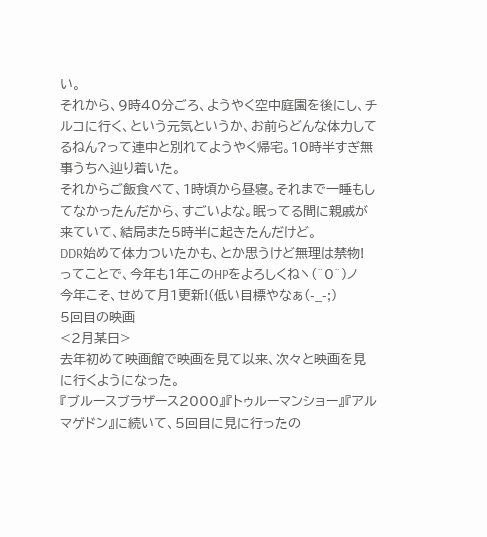い。
それから、9時40分ごろ、ようやく空中庭園を後にし、チルコに行く、という元気というか、お前らどんな体力してるねん?って連中と別れてようやく帰宅。10時半すぎ無事うちへ辿り着いた。
それからご飯食べて、1時頃から昼寝。それまで一睡もしてなかったんだから、すごいよな。眠ってる間に親戚が来ていて、結局また5時半に起きたんだけど。
DDR始めて体力ついたかも、とか思うけど無理は禁物!
ってことで、今年も1年このHPをよろしくねヽ(^0^)ノ
今年こそ、せめて月1更新!(低い目標やなぁ(-_-;)
5回目の映画
<2月某日>
去年初めて映画館で映画を見て以来、次々と映画を見に行くようになった。
『ブルースブラザース2000』『トゥルーマンショー』『アルマゲドン』に続いて、5回目に見に行ったの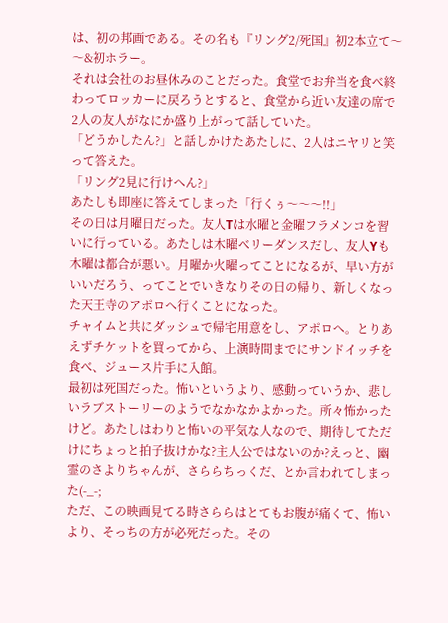は、初の邦画である。その名も『リング2/死国』初2本立て〜〜&初ホラー。
それは会社のお昼休みのことだった。食堂でお弁当を食べ終わってロッカーに戻ろうとすると、食堂から近い友達の席で2人の友人がなにか盛り上がって話していた。
「どうかしたん?」と話しかけたあたしに、2人はニヤリと笑って答えた。
「リング2見に行けへん?」
あたしも即座に答えてしまった「行くぅ〜〜〜!!」
その日は月曜日だった。友人Tは水曜と金曜フラメンコを習いに行っている。あたしは木曜ベリーダンスだし、友人Yも木曜は都合が悪い。月曜か火曜ってことになるが、早い方がいいだろう、ってことでいきなりその日の帰り、新しくなった天王寺のアポロへ行くことになった。
チャイムと共にダッシュで帰宅用意をし、アポロへ。とりあえずチケットを買ってから、上演時間までにサンドイッチを食べ、ジュース片手に入館。
最初は死国だった。怖いというより、感動っていうか、悲しいラブストーリーのようでなかなかよかった。所々怖かったけど。あたしはわりと怖いの平気な人なので、期待してただけにちょっと拍子抜けかな?主人公ではないのか?えっと、幽霊のさよりちゃんが、さららちっくだ、とか言われてしまった(-_-;
ただ、この映画見てる時さららはとてもお腹が痛くて、怖いより、そっちの方が必死だった。その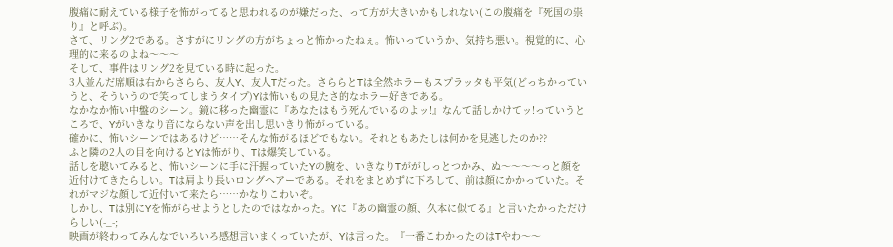腹痛に耐えている様子を怖がってると思われるのが嫌だった、って方が大きいかもしれない(この腹痛を『死国の祟り』と呼ぶ)。
さて、リング2である。さすがにリングの方がちょっと怖かったねぇ。怖いっていうか、気持ち悪い。視覚的に、心理的に来るのよね〜〜〜
そして、事件はリング2を見ている時に起った。
3人並んだ席順は右からさらら、友人Y、友人Tだった。さららとTは全然ホラーもスプラッタも平気(どっちかっていうと、そういうので笑ってしまうタイプ)Yは怖いもの見たさ的なホラー好きである。
なかなか怖い中盤のシーン。鏡に移った幽霊に『あなたはもう死んでいるのよッ!』なんて話しかけてッ!っていうところで、Yがいきなり音にならない声を出し思いきり怖がっている。
確かに、怖いシーンではあるけど……そんな怖がるほどでもない。それともあたしは何かを見逃したのか??
ふと隣の2人の目を向けるとYは怖がり、Tは爆笑している。
話しを聴いてみると、怖いシーンに手に汗握っていたYの腕を、いきなりTががしっとつかみ、ぬ〜〜〜〜っと顔を近付けてきたらしい。Tは肩より長いロングヘアーである。それをまとめずに下ろして、前は顔にかかっていた。それがマジな顔して近付いて来たら……かなりこわいぞ。
しかし、Tは別にYを怖がらせようとしたのではなかった。Yに『あの幽霊の顔、久本に似てる』と言いたかっただけらしい(-_-;
映画が終わってみんなでいろいろ感想言いまくっていたが、Yは言った。『一番こわかったのはTやわ〜〜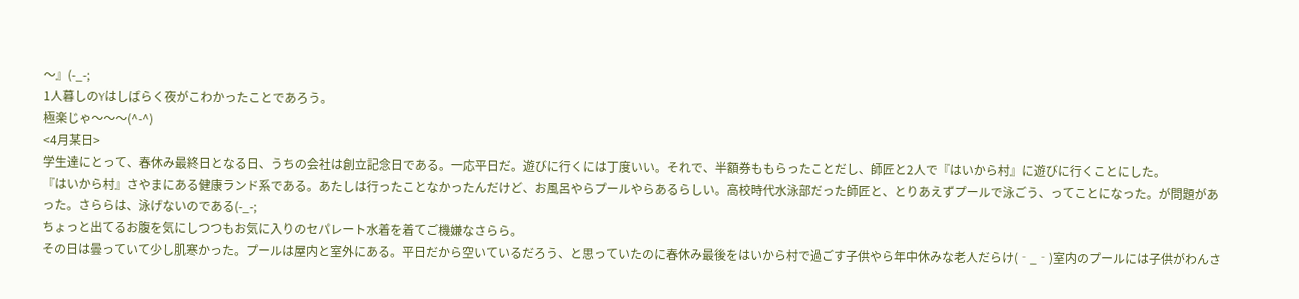〜』(-_-;
1人暮しのYはしばらく夜がこわかったことであろう。
極楽じゃ〜〜〜(^-^)
<4月某日>
学生達にとって、春休み最終日となる日、うちの会社は創立記念日である。一応平日だ。遊びに行くには丁度いい。それで、半額券ももらったことだし、師匠と2人で『はいから村』に遊びに行くことにした。
『はいから村』さやまにある健康ランド系である。あたしは行ったことなかったんだけど、お風呂やらプールやらあるらしい。高校時代水泳部だった師匠と、とりあえずプールで泳ごう、ってことになった。が問題があった。さららは、泳げないのである(-_-;
ちょっと出てるお腹を気にしつつもお気に入りのセパレート水着を着てご機嫌なさらら。
その日は曇っていて少し肌寒かった。プールは屋内と室外にある。平日だから空いているだろう、と思っていたのに春休み最後をはいから村で過ごす子供やら年中休みな老人だらけ(‐_‐)室内のプールには子供がわんさ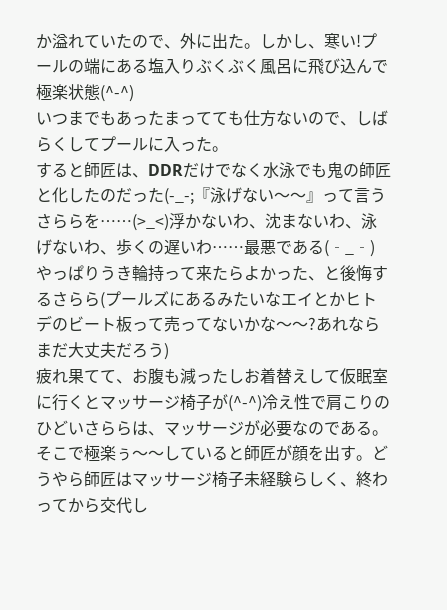か溢れていたので、外に出た。しかし、寒い!プールの端にある塩入りぶくぶく風呂に飛び込んで極楽状態(^-^)
いつまでもあったまってても仕方ないので、しばらくしてプールに入った。
すると師匠は、DDRだけでなく水泳でも鬼の師匠と化したのだった(-_-;『泳げない〜〜』って言うさららを……(>_<)浮かないわ、沈まないわ、泳げないわ、歩くの遅いわ……最悪である(‐_‐)
やっぱりうき輪持って来たらよかった、と後悔するさらら(プールズにあるみたいなエイとかヒトデのビート板って売ってないかな〜〜?あれならまだ大丈夫だろう)
疲れ果てて、お腹も減ったしお着替えして仮眠室に行くとマッサージ椅子が(^-^)冷え性で肩こりのひどいさららは、マッサージが必要なのである。そこで極楽ぅ〜〜していると師匠が顔を出す。どうやら師匠はマッサージ椅子未経験らしく、終わってから交代し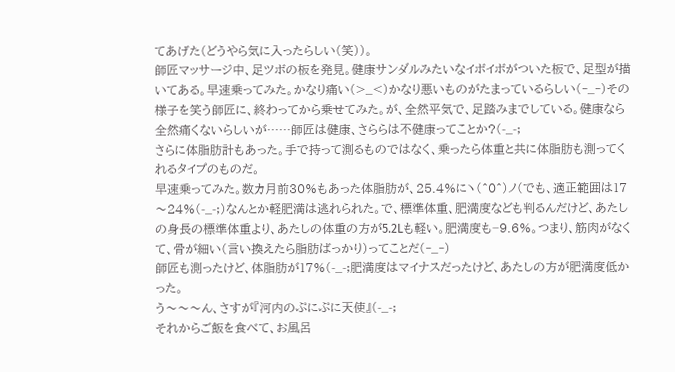てあげた(どうやら気に入ったらしい(笑))。
師匠マッサージ中、足ツボの板を発見。健康サンダルみたいなイボイボがついた板で、足型が描いてある。早速乗ってみた。かなり痛い(>_<)かなり悪いものがたまっているらしい(‐_‐)その様子を笑う師匠に、終わってから乗せてみた。が、全然平気で、足踏みまでしている。健康なら全然痛くないらしいが……師匠は健康、さららは不健康ってことか?(-_-;
さらに体脂肪計もあった。手で持って測るものではなく、乗ったら体重と共に体脂肪も測ってくれるタイプのものだ。
早速乗ってみた。数カ月前30%もあった体脂肪が、25.4%にヽ(^0^)ノ(でも、適正範囲は17〜24%(-_-;)なんとか軽肥満は逃れられた。で、標準体重、肥満度なども判るんだけど、あたしの身長の標準体重より、あたしの体重の方が5.2Lも軽い。肥満度も−9.6%。つまり、筋肉がなくて、骨が細い(言い換えたら脂肪ばっかり)ってことだ(‐_‐)
師匠も測ったけど、体脂肪が17%(-_-;肥満度はマイナスだったけど、あたしの方が肥満度低かった。
う〜〜〜ん、さすが『河内のぷにぷに天使』(-_-;
それからご飯を食べて、お風呂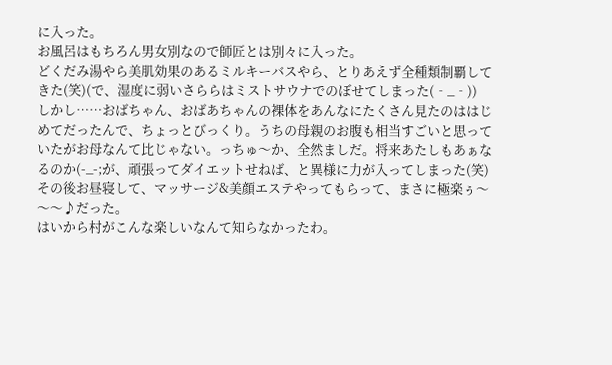に入った。
お風呂はもちろん男女別なので師匠とは別々に入った。
どくだみ湯やら美肌効果のあるミルキーバスやら、とりあえず全種類制覇してきた(笑)(で、湿度に弱いさららはミストサウナでのぼせてしまった(‐_‐))
しかし……おばちゃん、おばあちゃんの裸体をあんなにたくさん見たのははじめてだったんで、ちょっとびっくり。うちの母親のお腹も相当すごいと思っていたがお母なんて比じゃない。っちゅ〜か、全然ましだ。将来あたしもあぁなるのか(-_-;が、頑張ってダイエットせねば、と異様に力が入ってしまった(笑)
その後お昼寝して、マッサージ&美顔エステやってもらって、まさに極楽ぅ〜〜〜♪だった。
はいから村がこんな楽しいなんて知らなかったわ。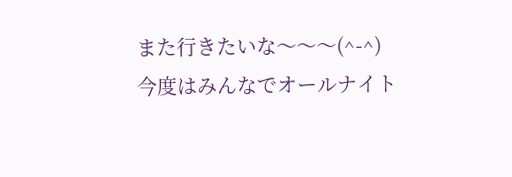また行きたいな〜〜〜(^-^)
今度はみんなでオールナイト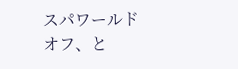スパワールドオフ、と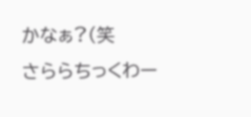かなぁ?(笑
さららちっくわー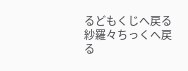るどもくじへ戻る
紗羅々ちっくへ戻る